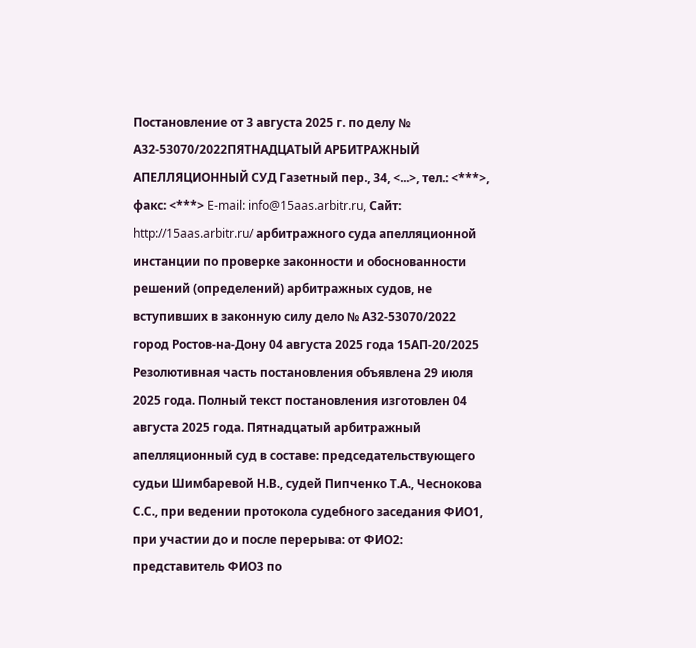Постановление от 3 августа 2025 г. по делу № А32-53070/2022ПЯТНАДЦАТЫЙ АРБИТРАЖНЫЙ АПЕЛЛЯЦИОННЫЙ СУД Газетный пер., 34, <...>, тел.: <***>, факс: <***> E-mail: info@15aas.arbitr.ru, Сайт: http://15aas.arbitr.ru/ арбитражного суда апелляционной инстанции по проверке законности и обоснованности решений (определений) арбитражных судов, не вступивших в законную силу дело № А32-53070/2022 город Ростов-на-Дону 04 августа 2025 года 15АП-20/2025 Резолютивная часть постановления объявлена 29 июля 2025 года. Полный текст постановления изготовлен 04 августа 2025 года. Пятнадцатый арбитражный апелляционный суд в составе: председательствующего судьи Шимбаревой Н.В., судей Пипченко Т.А., Чеснокова С.С., при ведении протокола судебного заседания ФИО1, при участии до и после перерыва: от ФИО2: представитель ФИО3 по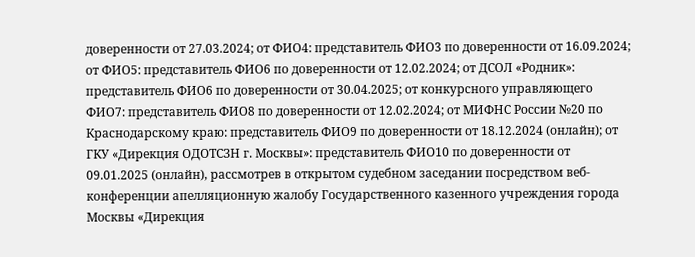доверенности от 27.03.2024; от ФИО4: представитель ФИО3 по доверенности от 16.09.2024; от ФИО5: представитель ФИО6 по доверенности от 12.02.2024; от ДСОЛ «Родник»: представитель ФИО6 по доверенности от 30.04.2025; от конкурсного управляющего ФИО7: представитель ФИО8 по доверенности от 12.02.2024; от МИФНС России №20 по Краснодарскому краю: представитель ФИО9 по доверенности от 18.12.2024 (онлайн); от ГКУ «Дирекция ОДОТСЗН г. Москвы»: представитель ФИО10 по доверенности от 09.01.2025 (онлайн), рассмотрев в открытом судебном заседании посредством веб-конференции апелляционную жалобу Государственного казенного учреждения города Москвы «Дирекция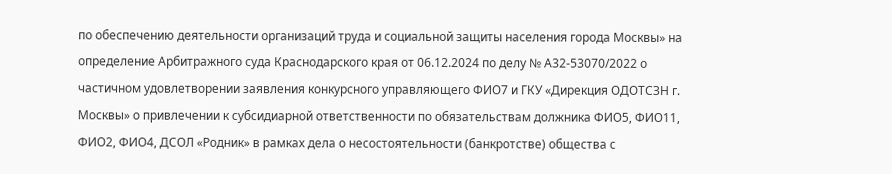по обеспечению деятельности организаций труда и социальной защиты населения города Москвы» на определение Арбитражного суда Краснодарского края от 06.12.2024 по делу № А32-53070/2022 о частичном удовлетворении заявления конкурсного управляющего ФИО7 и ГКУ «Дирекция ОДОТСЗН г. Москвы» о привлечении к субсидиарной ответственности по обязательствам должника ФИО5, ФИО11, ФИО2, ФИО4, ДСОЛ «Родник» в рамках дела о несостоятельности (банкротстве) общества с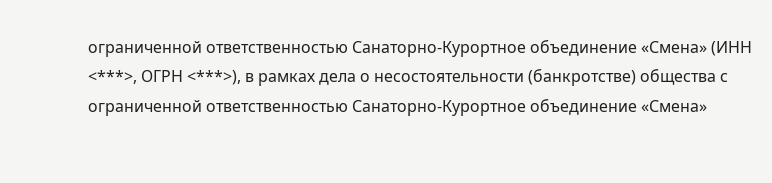ограниченной ответственностью Санаторно-Курортное объединение «Смена» (ИНН <***>, ОГРН <***>), в рамках дела о несостоятельности (банкротстве) общества с ограниченной ответственностью Санаторно-Курортное объединение «Смена»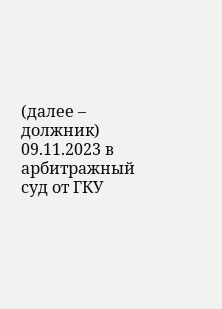(далее – должник) 09.11.2023 в арбитражный суд от ГКУ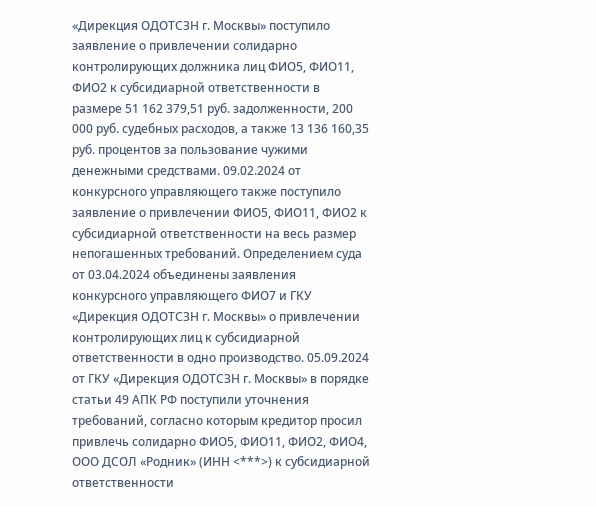«Дирекция ОДОТСЗН г. Москвы» поступило заявление о привлечении солидарно контролирующих должника лиц ФИО5, ФИО11, ФИО2 к субсидиарной ответственности в размере 51 162 379,51 руб. задолженности, 200 000 руб. судебных расходов, а также 13 136 160,35 руб. процентов за пользование чужими денежными средствами. 09.02.2024 от конкурсного управляющего также поступило заявление о привлечении ФИО5, ФИО11, ФИО2 к субсидиарной ответственности на весь размер непогашенных требований. Определением суда от 03.04.2024 объединены заявления конкурсного управляющего ФИО7 и ГКУ «Дирекция ОДОТСЗН г. Москвы» о привлечении контролирующих лиц к субсидиарной ответственности в одно производство. 05.09.2024 от ГКУ «Дирекция ОДОТСЗН г. Москвы» в порядке статьи 49 АПК РФ поступили уточнения требований, согласно которым кредитор просил привлечь солидарно ФИО5, ФИО11, ФИО2, ФИО4, ООО ДСОЛ «Родник» (ИНН <***>) к субсидиарной ответственности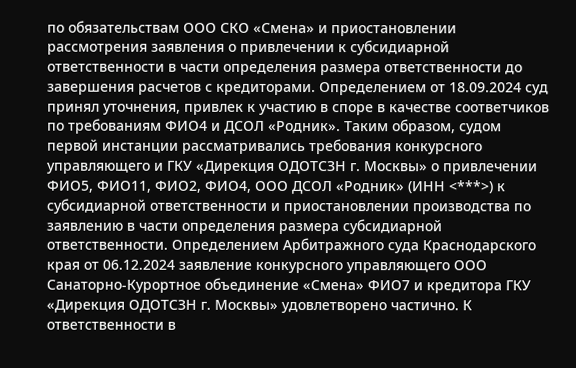по обязательствам ООО СКО «Смена» и приостановлении рассмотрения заявления о привлечении к субсидиарной ответственности в части определения размера ответственности до завершения расчетов с кредиторами. Определением от 18.09.2024 суд принял уточнения, привлек к участию в споре в качестве соответчиков по требованиям ФИО4 и ДСОЛ «Родник». Таким образом, судом первой инстанции рассматривались требования конкурсного управляющего и ГКУ «Дирекция ОДОТСЗН г. Москвы» о привлечении ФИО5, ФИО11, ФИО2, ФИО4, ООО ДСОЛ «Родник» (ИНН <***>) к субсидиарной ответственности и приостановлении производства по заявлению в части определения размера субсидиарной ответственности. Определением Арбитражного суда Краснодарского края от 06.12.2024 заявление конкурсного управляющего ООО Санаторно-Курортное объединение «Смена» ФИО7 и кредитора ГКУ «Дирекция ОДОТСЗН г. Москвы» удовлетворено частично. К ответственности в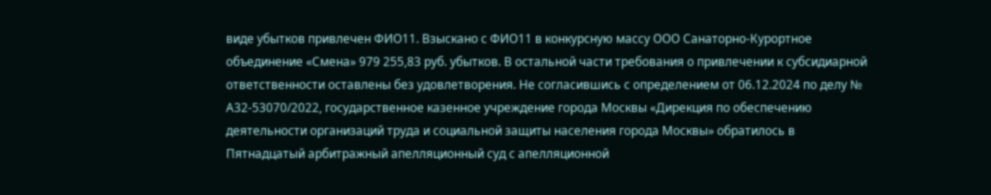виде убытков привлечен ФИО11. Взыскано с ФИО11 в конкурсную массу ООО Санаторно-Курортное объединение «Смена» 979 255,83 руб. убытков. В остальной части требования о привлечении к субсидиарной ответственности оставлены без удовлетворения. Не согласившись с определением от 06.12.2024 по делу № А32-53070/2022, государственное казенное учреждение города Москвы «Дирекция по обеспечению деятельности организаций труда и социальной защиты населения города Москвы» обратилось в Пятнадцатый арбитражный апелляционный суд с апелляционной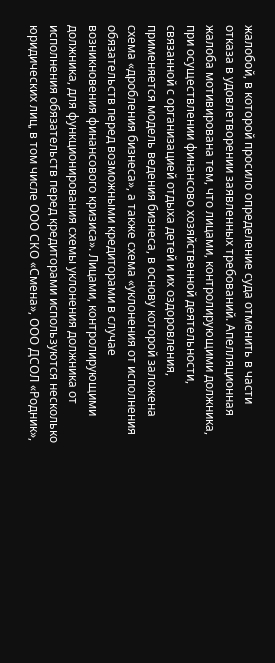жалобой, в которой просило определение суда отменить в части отказа в удовлетворении заявленных требований. Апелляционная жалоба мотивирована тем, что лицами, контролирующими должника, при осуществлении финансово хозяйственной деятельности, связанной с организацией отдыха детей и их оздоровления, применяется модель ведения бизнеса, в основу которой заложена схема «дробления бизнеса», а также схема «уклонения от исполнения обязательств перед возможными кредиторами в случае возникновения финансового кризиса». Лицами, контролирующими должника, для функционирования схемы уклонения должника от исполнения обязательств перед кредиторами используются несколько юридических лиц, в том числе ООО СКО «Смена», ООО ДСОЛ «Родник»,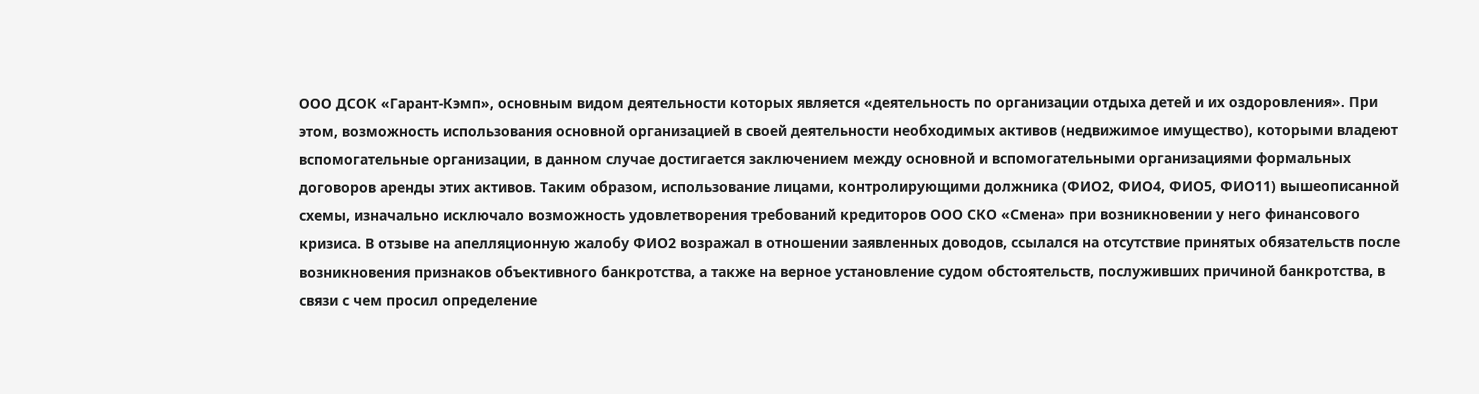ООО ДСОК «Гарант-Кэмп», основным видом деятельности которых является «деятельность по организации отдыха детей и их оздоровления». При этом, возможность использования основной организацией в своей деятельности необходимых активов (недвижимое имущество), которыми владеют вспомогательные организации, в данном случае достигается заключением между основной и вспомогательными организациями формальных договоров аренды этих активов. Таким образом, использование лицами, контролирующими должника (ФИО2, ФИО4, ФИО5, ФИО11) вышеописанной схемы, изначально исключало возможность удовлетворения требований кредиторов ООО СКО «Смена» при возникновении у него финансового кризиса. В отзыве на апелляционную жалобу ФИО2 возражал в отношении заявленных доводов, ссылался на отсутствие принятых обязательств после возникновения признаков объективного банкротства, а также на верное установление судом обстоятельств, послуживших причиной банкротства, в связи с чем просил определение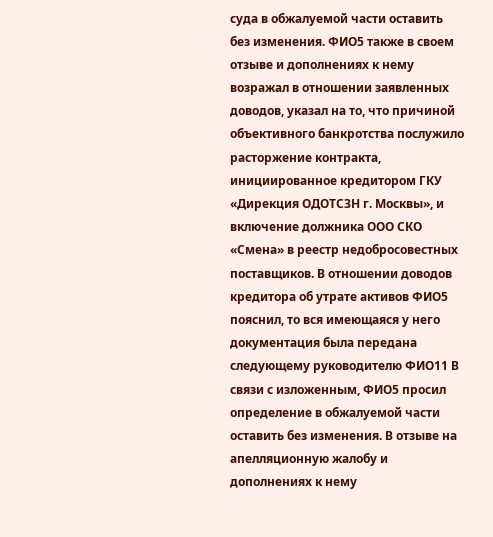суда в обжалуемой части оставить без изменения. ФИО5 также в своем отзыве и дополнениях к нему возражал в отношении заявленных доводов, указал на то, что причиной объективного банкротства послужило расторжение контракта, инициированное кредитором ГКУ «Дирекция ОДОТСЗН г. Москвы», и включение должника ООО СКО «Смена» в реестр недобросовестных поставщиков. В отношении доводов кредитора об утрате активов ФИО5 пояснил, то вся имеющаяся у него документация была передана следующему руководителю ФИО11 В связи с изложенным, ФИО5 просил определение в обжалуемой части оставить без изменения. В отзыве на апелляционную жалобу и дополнениях к нему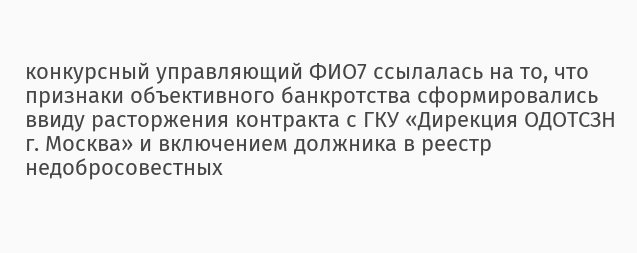конкурсный управляющий ФИО7 ссылалась на то, что признаки объективного банкротства сформировались ввиду расторжения контракта с ГКУ «Дирекция ОДОТСЗН г. Москва» и включением должника в реестр недобросовестных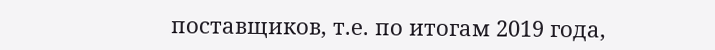поставщиков, т.е. по итогам 2019 года,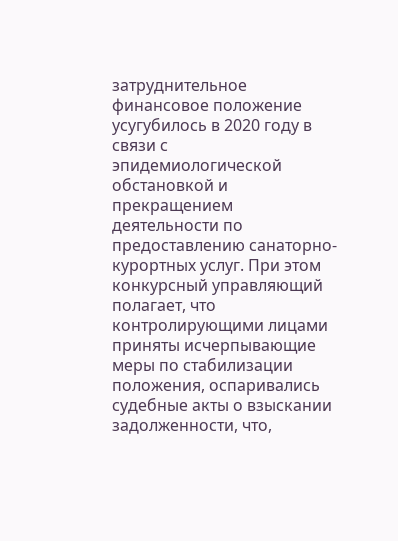затруднительное финансовое положение усугубилось в 2020 году в связи с эпидемиологической обстановкой и прекращением деятельности по предоставлению санаторно-курортных услуг. При этом конкурсный управляющий полагает, что контролирующими лицами приняты исчерпывающие меры по стабилизации положения, оспаривались судебные акты о взыскании задолженности, что,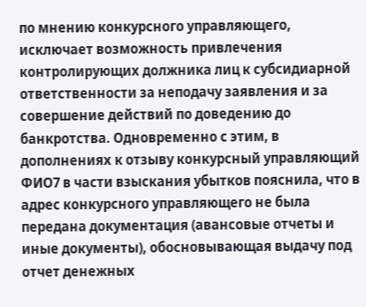по мнению конкурсного управляющего, исключает возможность привлечения контролирующих должника лиц к субсидиарной ответственности за неподачу заявления и за совершение действий по доведению до банкротства. Одновременно с этим, в дополнениях к отзыву конкурсный управляющий ФИО7 в части взыскания убытков пояснила, что в адрес конкурсного управляющего не была передана документация (авансовые отчеты и иные документы), обосновывающая выдачу под отчет денежных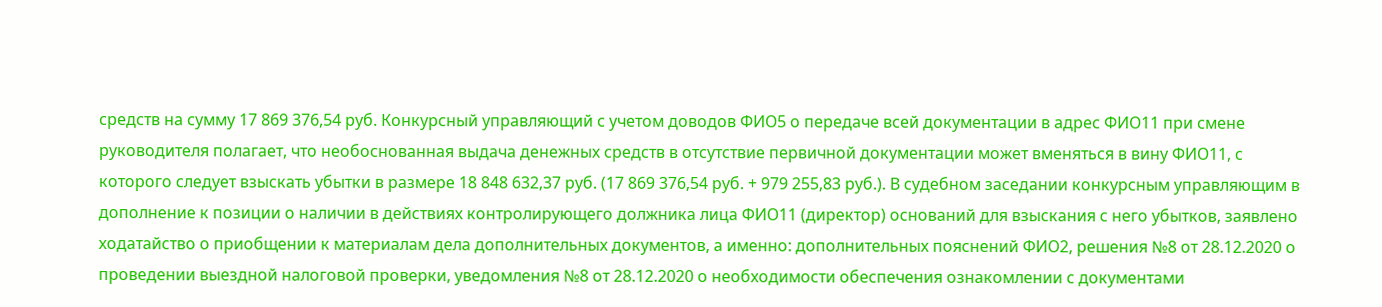средств на сумму 17 869 376,54 руб. Конкурсный управляющий с учетом доводов ФИО5 о передаче всей документации в адрес ФИО11 при смене руководителя полагает, что необоснованная выдача денежных средств в отсутствие первичной документации может вменяться в вину ФИО11, с которого следует взыскать убытки в размере 18 848 632,37 руб. (17 869 376,54 руб. + 979 255,83 руб.). В судебном заседании конкурсным управляющим в дополнение к позиции о наличии в действиях контролирующего должника лица ФИО11 (директор) оснований для взыскания с него убытков, заявлено ходатайство о приобщении к материалам дела дополнительных документов, а именно: дополнительных пояснений ФИО2, решения №8 от 28.12.2020 о проведении выездной налоговой проверки, уведомления №8 от 28.12.2020 о необходимости обеспечения ознакомлении с документами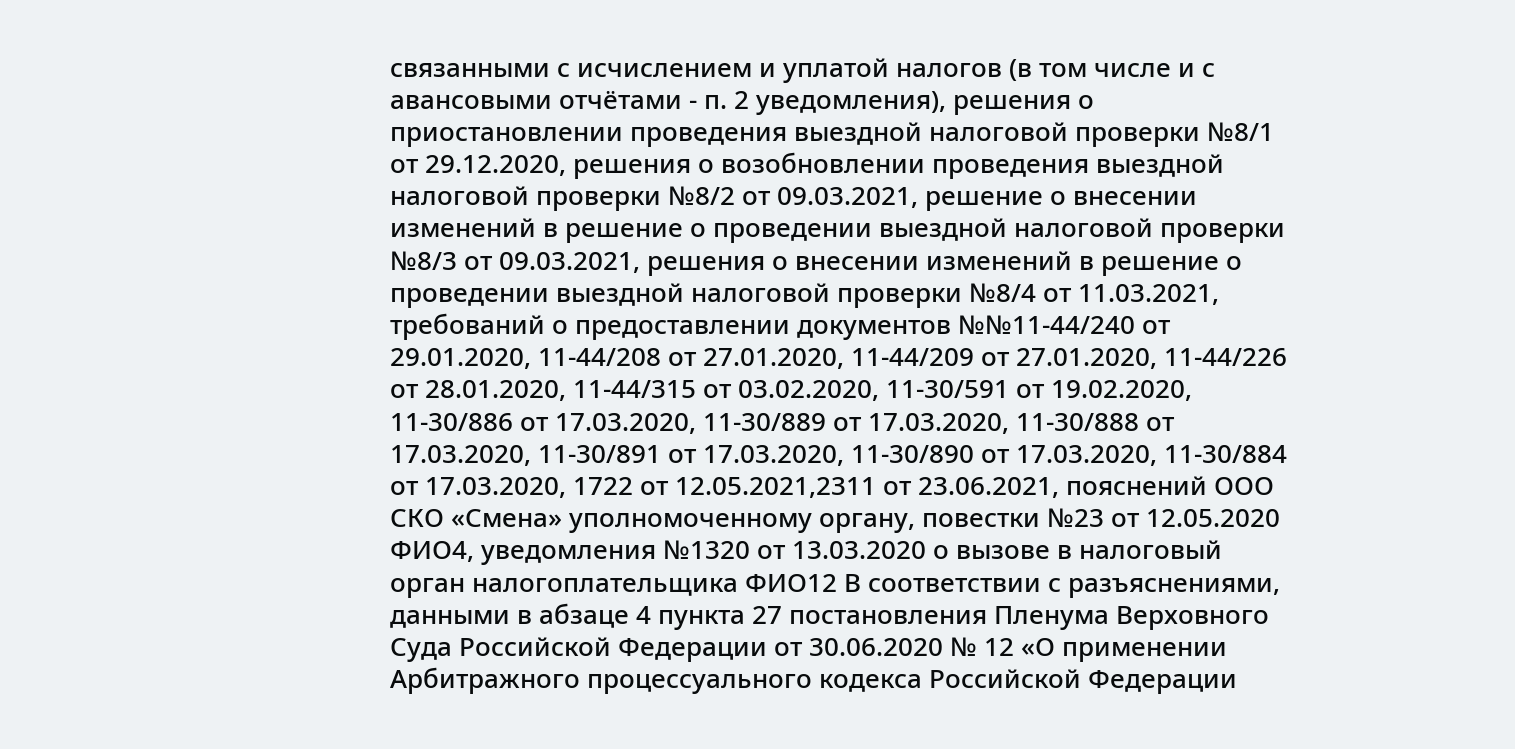связанными с исчислением и уплатой налогов (в том числе и с авансовыми отчётами - п. 2 уведомления), решения о приостановлении проведения выездной налоговой проверки №8/1 от 29.12.2020, решения о возобновлении проведения выездной налоговой проверки №8/2 от 09.03.2021, решение о внесении изменений в решение о проведении выездной налоговой проверки №8/3 от 09.03.2021, решения о внесении изменений в решение о проведении выездной налоговой проверки №8/4 от 11.03.2021, требований о предоставлении документов №№11-44/240 от 29.01.2020, 11-44/208 от 27.01.2020, 11-44/209 от 27.01.2020, 11-44/226 от 28.01.2020, 11-44/315 от 03.02.2020, 11-30/591 от 19.02.2020, 11-30/886 от 17.03.2020, 11-30/889 от 17.03.2020, 11-30/888 от 17.03.2020, 11-30/891 от 17.03.2020, 11-30/890 от 17.03.2020, 11-30/884 от 17.03.2020, 1722 от 12.05.2021,2311 от 23.06.2021, пояснений ООО СКО «Смена» уполномоченному органу, повестки №23 от 12.05.2020 ФИО4, уведомления №1320 от 13.03.2020 о вызове в налоговый орган налогоплательщика ФИО12 В соответствии с разъяснениями, данными в абзаце 4 пункта 27 постановления Пленума Верховного Суда Российской Федерации от 30.06.2020 № 12 «О применении Арбитражного процессуального кодекса Российской Федерации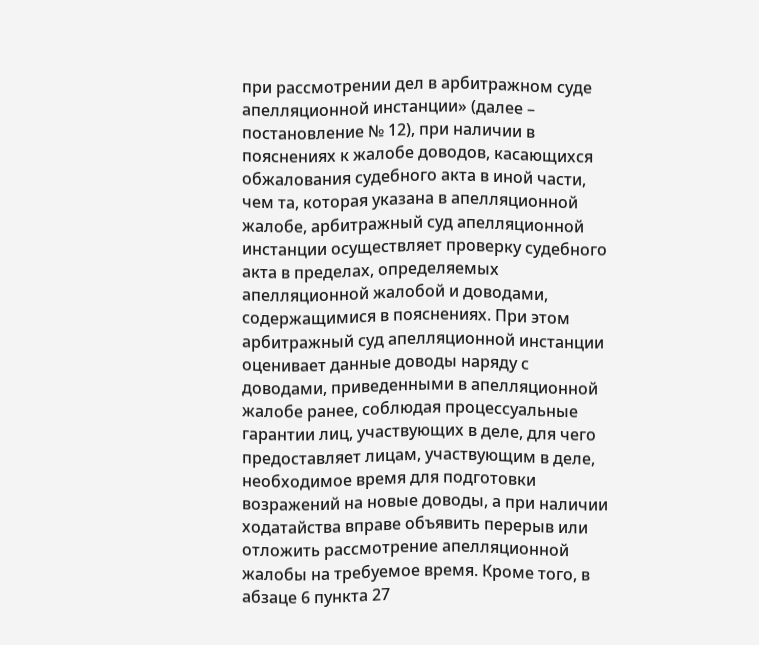при рассмотрении дел в арбитражном суде апелляционной инстанции» (далее – постановление № 12), при наличии в пояснениях к жалобе доводов, касающихся обжалования судебного акта в иной части, чем та, которая указана в апелляционной жалобе, арбитражный суд апелляционной инстанции осуществляет проверку судебного акта в пределах, определяемых апелляционной жалобой и доводами, содержащимися в пояснениях. При этом арбитражный суд апелляционной инстанции оценивает данные доводы наряду с доводами, приведенными в апелляционной жалобе ранее, соблюдая процессуальные гарантии лиц, участвующих в деле, для чего предоставляет лицам, участвующим в деле, необходимое время для подготовки возражений на новые доводы, а при наличии ходатайства вправе объявить перерыв или отложить рассмотрение апелляционной жалобы на требуемое время. Кроме того, в абзаце 6 пункта 27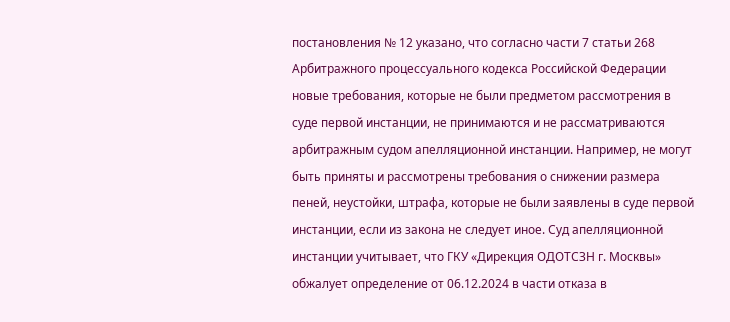постановления № 12 указано, что согласно части 7 статьи 268 Арбитражного процессуального кодекса Российской Федерации новые требования, которые не были предметом рассмотрения в суде первой инстанции, не принимаются и не рассматриваются арбитражным судом апелляционной инстанции. Например, не могут быть приняты и рассмотрены требования о снижении размера пеней, неустойки, штрафа, которые не были заявлены в суде первой инстанции, если из закона не следует иное. Суд апелляционной инстанции учитывает, что ГКУ «Дирекция ОДОТСЗН г. Москвы» обжалует определение от 06.12.2024 в части отказа в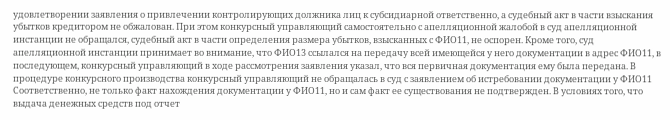удовлетворении заявления о привлечении контролирующих должника лиц к субсидиарной ответственно, а судебный акт в части взыскания убытков кредитором не обжалован. При этом конкурсный управляющий самостоятельно с апелляционной жалобой в суд апелляционной инстанции не обращался, судебный акт в части определения размера убытков, взысканных с ФИО11, не оспорен. Кроме того, суд апелляционной инстанции принимает во внимание, что ФИО13 ссылался на передачу всей имеющейся у него документации в адрес ФИО11, в последующем, конкурсный управляющий в ходе рассмотрения заявления указал, что вся первичная документация ему была передана. В процедуре конкурсного производства конкурсный управляющий не обращалась в суд с заявлением об истребовании документации у ФИО11 Соответственно, не только факт нахождения документации у ФИО11, но и сам факт ее существования не подтвержден. В условиях того, что выдача денежных средств под отчет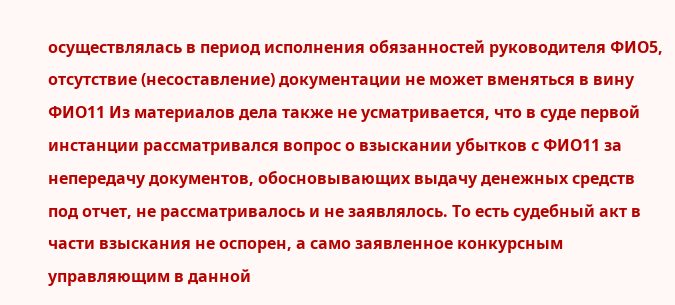осуществлялась в период исполнения обязанностей руководителя ФИО5, отсутствие (несоставление) документации не может вменяться в вину ФИО11 Из материалов дела также не усматривается, что в суде первой инстанции рассматривался вопрос о взыскании убытков с ФИО11 за непередачу документов, обосновывающих выдачу денежных средств под отчет, не рассматривалось и не заявлялось. То есть судебный акт в части взыскания не оспорен, а само заявленное конкурсным управляющим в данной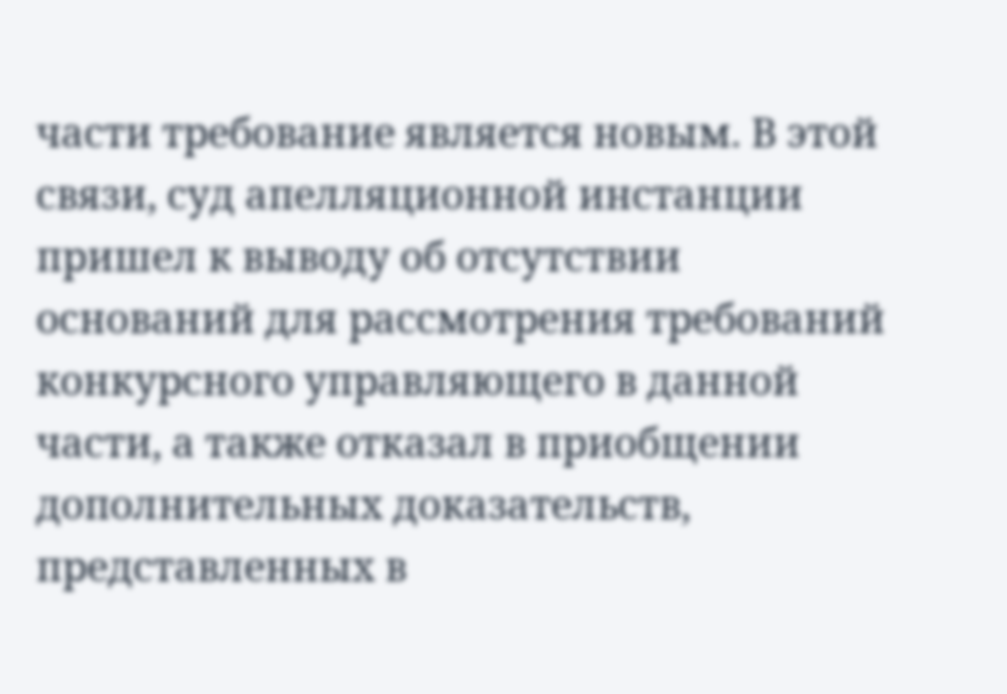части требование является новым. В этой связи, суд апелляционной инстанции пришел к выводу об отсутствии оснований для рассмотрения требований конкурсного управляющего в данной части, а также отказал в приобщении дополнительных доказательств, представленных в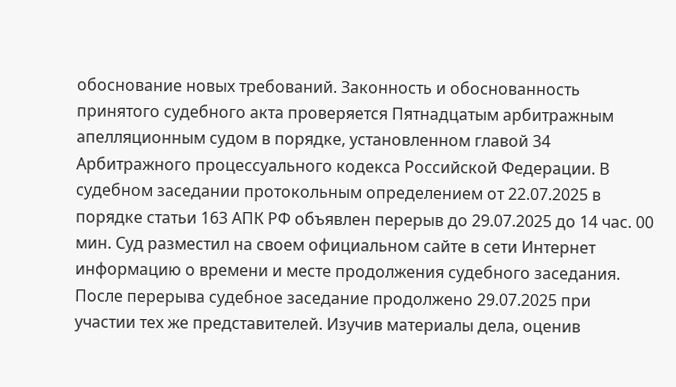обоснование новых требований. Законность и обоснованность принятого судебного акта проверяется Пятнадцатым арбитражным апелляционным судом в порядке, установленном главой 34 Арбитражного процессуального кодекса Российской Федерации. В судебном заседании протокольным определением от 22.07.2025 в порядке статьи 163 АПК РФ объявлен перерыв до 29.07.2025 до 14 час. 00 мин. Суд разместил на своем официальном сайте в сети Интернет информацию о времени и месте продолжения судебного заседания. После перерыва судебное заседание продолжено 29.07.2025 при участии тех же представителей. Изучив материалы дела, оценив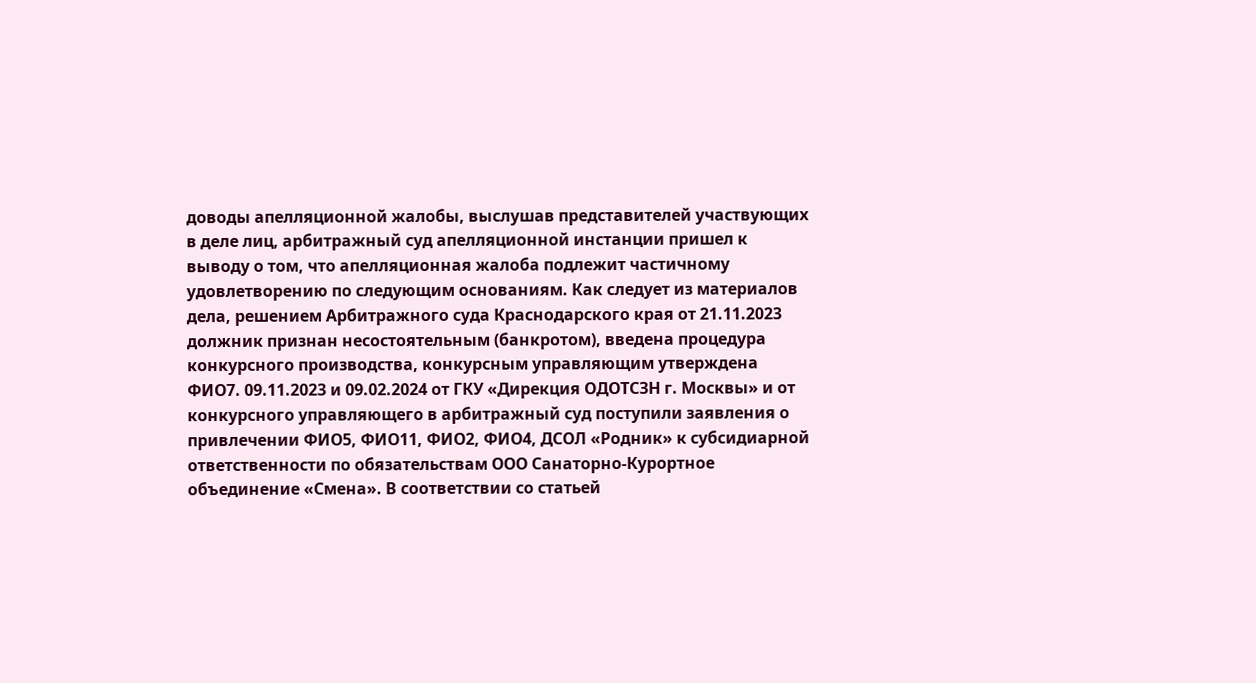доводы апелляционной жалобы, выслушав представителей участвующих в деле лиц, арбитражный суд апелляционной инстанции пришел к выводу о том, что апелляционная жалоба подлежит частичному удовлетворению по следующим основаниям. Как следует из материалов дела, решением Арбитражного суда Краснодарского края от 21.11.2023 должник признан несостоятельным (банкротом), введена процедура конкурсного производства, конкурсным управляющим утверждена ФИО7. 09.11.2023 и 09.02.2024 от ГКУ «Дирекция ОДОТСЗН г. Москвы» и от конкурсного управляющего в арбитражный суд поступили заявления о привлечении ФИО5, ФИО11, ФИО2, ФИО4, ДСОЛ «Родник» к субсидиарной ответственности по обязательствам ООО Санаторно-Курортное объединение «Смена». В соответствии со статьей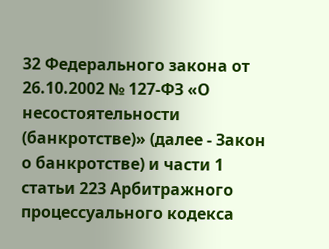32 Федерального закона от 26.10.2002 № 127-ФЗ «О несостоятельности (банкротстве)» (далее - Закон о банкротстве) и части 1 статьи 223 Арбитражного процессуального кодекса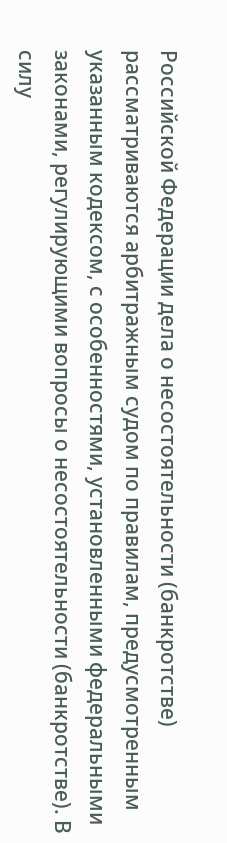Российской Федерации дела о несостоятельности (банкротстве) рассматриваются арбитражным судом по правилам, предусмотренным указанным кодексом, с особенностями, установленными федеральными законами, регулирующими вопросы о несостоятельности (банкротстве). В силу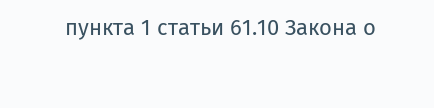пункта 1 статьи 61.10 Закона о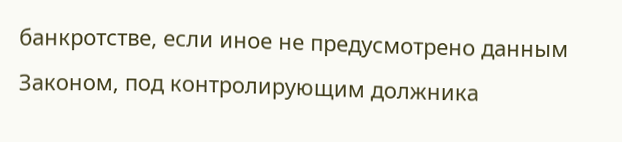банкротстве, если иное не предусмотрено данным Законом, под контролирующим должника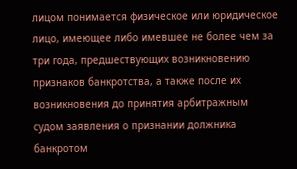лицом понимается физическое или юридическое лицо, имеющее либо имевшее не более чем за три года, предшествующих возникновению признаков банкротства, а также после их возникновения до принятия арбитражным судом заявления о признании должника банкротом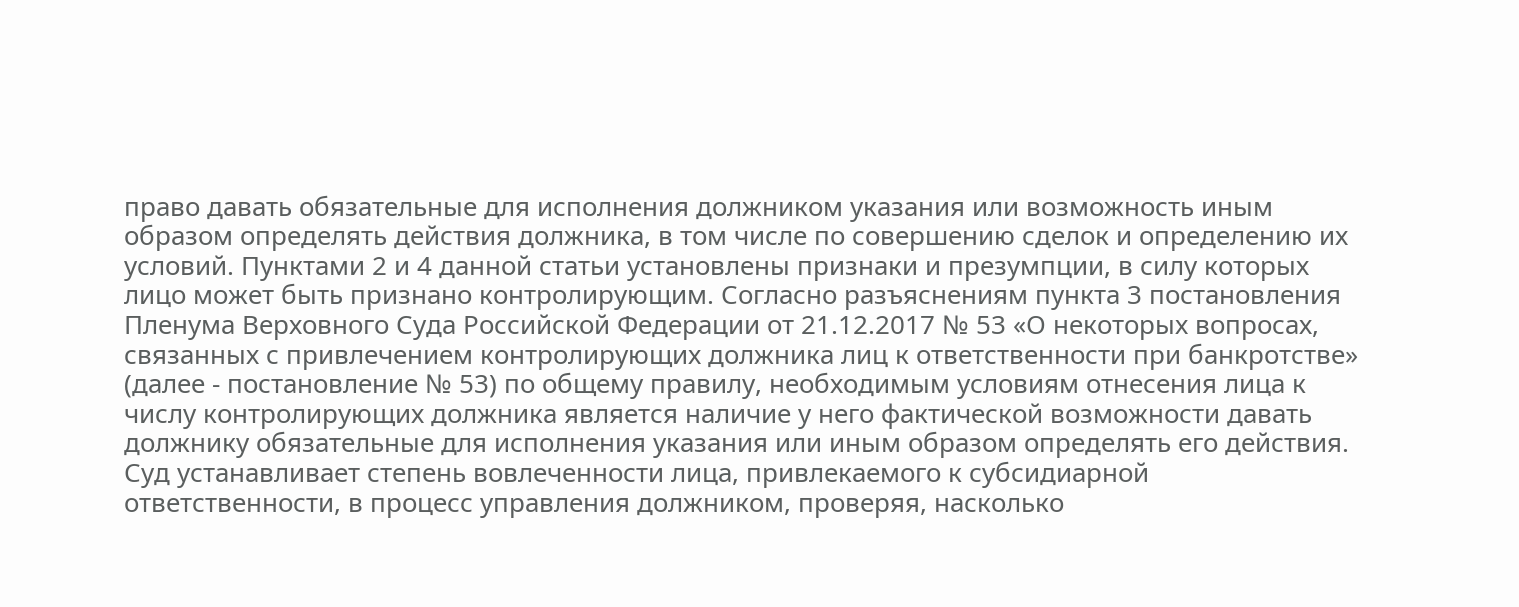право давать обязательные для исполнения должником указания или возможность иным образом определять действия должника, в том числе по совершению сделок и определению их условий. Пунктами 2 и 4 данной статьи установлены признаки и презумпции, в силу которых лицо может быть признано контролирующим. Согласно разъяснениям пункта 3 постановления Пленума Верховного Суда Российской Федерации от 21.12.2017 № 53 «О некоторых вопросах, связанных с привлечением контролирующих должника лиц к ответственности при банкротстве» (далее - постановление № 53) по общему правилу, необходимым условиям отнесения лица к числу контролирующих должника является наличие у него фактической возможности давать должнику обязательные для исполнения указания или иным образом определять его действия. Суд устанавливает степень вовлеченности лица, привлекаемого к субсидиарной ответственности, в процесс управления должником, проверяя, насколько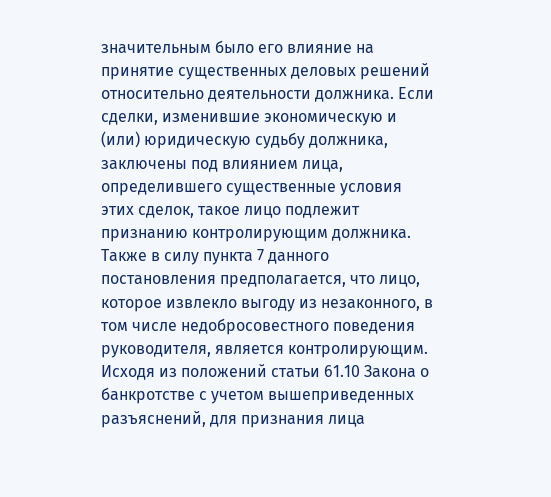значительным было его влияние на принятие существенных деловых решений относительно деятельности должника. Если сделки, изменившие экономическую и (или) юридическую судьбу должника, заключены под влиянием лица, определившего существенные условия этих сделок, такое лицо подлежит признанию контролирующим должника. Также в силу пункта 7 данного постановления предполагается, что лицо, которое извлекло выгоду из незаконного, в том числе недобросовестного поведения руководителя, является контролирующим. Исходя из положений статьи 61.10 Закона о банкротстве с учетом вышеприведенных разъяснений, для признания лица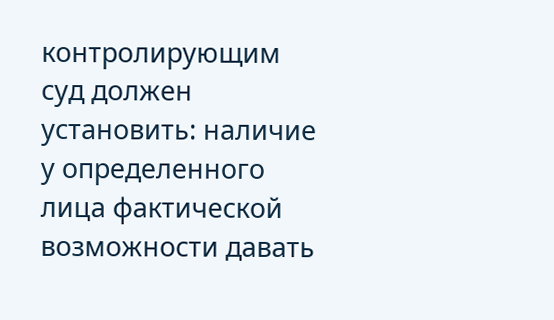контролирующим суд должен установить: наличие у определенного лица фактической возможности давать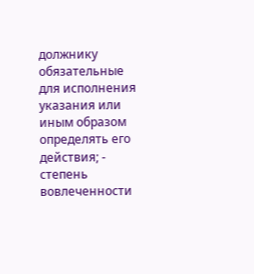должнику обязательные для исполнения указания или иным образом определять его действия; - степень вовлеченности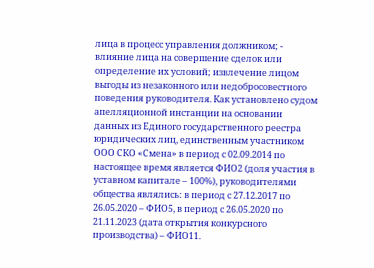лица в процесс управления должником; - влияние лица на совершение сделок или определение их условий; извлечение лицом выгоды из незаконного или недобросовестного поведения руководителя. Как установлено судом апелляционной инстанции на основании данных из Единого государственного реестра юридических лиц, единственным участником ООО СКО «Смена» в период с 02.09.2014 по настоящее время является ФИО2 (доля участия в уставном капитале – 100%), руководителями общества являлись: в период с 27.12.2017 по 26.05.2020 – ФИО5, в период с 26.05.2020 по 21.11.2023 (дата открытия конкурсного производства) – ФИО11.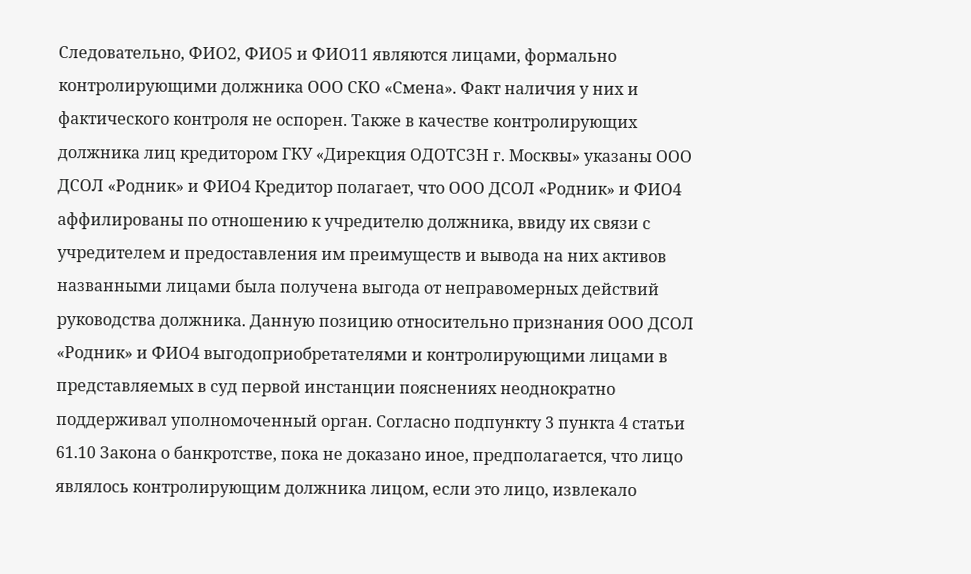Следовательно, ФИО2, ФИО5 и ФИО11 являются лицами, формально контролирующими должника ООО СКО «Смена». Факт наличия у них и фактического контроля не оспорен. Также в качестве контролирующих должника лиц кредитором ГКУ «Дирекция ОДОТСЗН г. Москвы» указаны ООО ДСОЛ «Родник» и ФИО4 Кредитор полагает, что ООО ДСОЛ «Родник» и ФИО4 аффилированы по отношению к учредителю должника, ввиду их связи с учредителем и предоставления им преимуществ и вывода на них активов названными лицами была получена выгода от неправомерных действий руководства должника. Данную позицию относительно признания ООО ДСОЛ «Родник» и ФИО4 выгодоприобретателями и контролирующими лицами в представляемых в суд первой инстанции пояснениях неоднократно поддерживал уполномоченный орган. Согласно подпункту 3 пункта 4 статьи 61.10 Закона о банкротстве, пока не доказано иное, предполагается, что лицо являлось контролирующим должника лицом, если это лицо, извлекало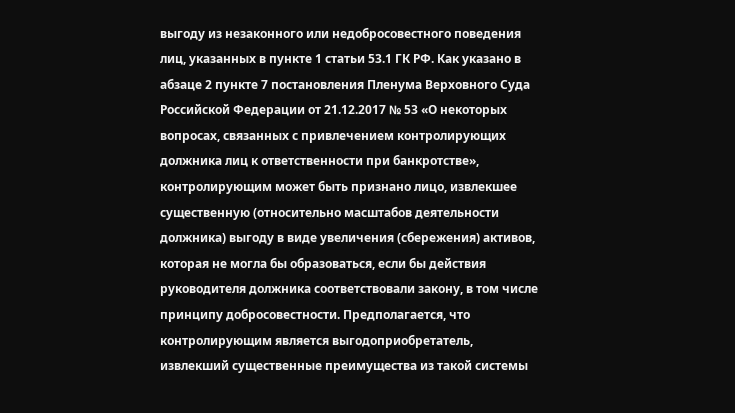выгоду из незаконного или недобросовестного поведения лиц, указанных в пункте 1 статьи 53.1 ГК РФ. Как указано в абзаце 2 пункте 7 постановления Пленума Верховного Суда Российской Федерации от 21.12.2017 № 53 «О некоторых вопросах, связанных с привлечением контролирующих должника лиц к ответственности при банкротстве», контролирующим может быть признано лицо, извлекшее существенную (относительно масштабов деятельности должника) выгоду в виде увеличения (сбережения) активов, которая не могла бы образоваться, если бы действия руководителя должника соответствовали закону, в том числе принципу добросовестности. Предполагается, что контролирующим является выгодоприобретатель, извлекший существенные преимущества из такой системы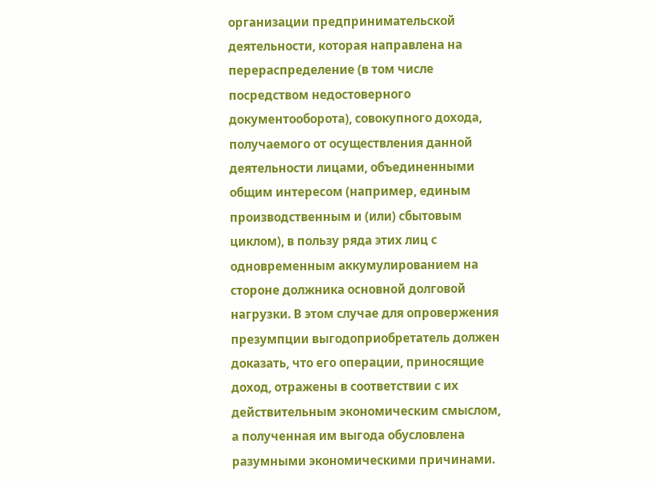организации предпринимательской деятельности, которая направлена на перераспределение (в том числе посредством недостоверного документооборота), совокупного дохода, получаемого от осуществления данной деятельности лицами, объединенными общим интересом (например, единым производственным и (или) сбытовым циклом), в пользу ряда этих лиц с одновременным аккумулированием на стороне должника основной долговой нагрузки. В этом случае для опровержения презумпции выгодоприобретатель должен доказать, что его операции, приносящие доход, отражены в соответствии с их действительным экономическим смыслом, а полученная им выгода обусловлена разумными экономическими причинами.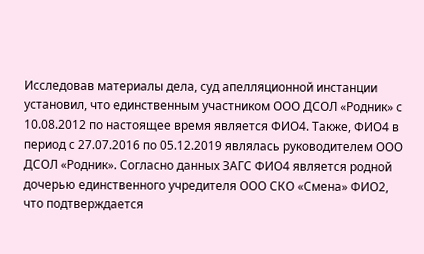Исследовав материалы дела, суд апелляционной инстанции установил, что единственным участником ООО ДСОЛ «Родник» с 10.08.2012 по настоящее время является ФИО4. Также, ФИО4 в период с 27.07.2016 по 05.12.2019 являлась руководителем ООО ДСОЛ «Родник». Согласно данных ЗАГС ФИО4 является родной дочерью единственного учредителя ООО СКО «Смена» ФИО2, что подтверждается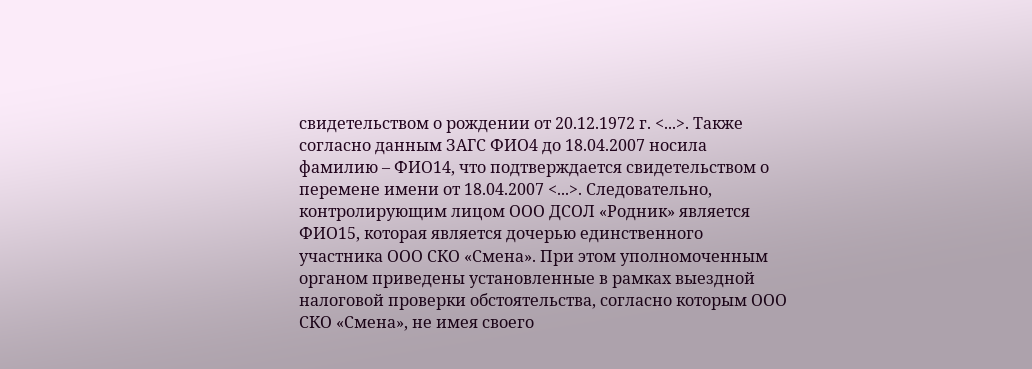свидетельством о рождении от 20.12.1972 г. <...>. Также согласно данным ЗАГС ФИО4 до 18.04.2007 носила фамилию – ФИО14, что подтверждается свидетельством о перемене имени от 18.04.2007 <...>. Следовательно, контролирующим лицом ООО ДСОЛ «Родник» является ФИО15, которая является дочерью единственного участника ООО СКО «Смена». При этом уполномоченным органом приведены установленные в рамках выездной налоговой проверки обстоятельства, согласно которым ООО СКО «Смена», не имея своего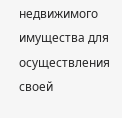недвижимого имущества для осуществления своей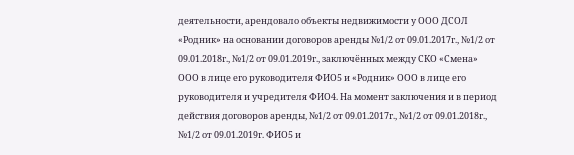деятельности, арендовало объекты недвижимости у ООО ДСОЛ «Родник» на основании договоров аренды №1/2 от 09.01.2017г., №1/2 от 09.01.2018г., №1/2 от 09.01.2019г., заключённых между СКО «Смена» ООО в лице его руководителя ФИО5 и «Родник» ООО в лице его руководителя и учредителя ФИО4. На момент заключения и в период действия договоров аренды, №1/2 от 09.01.2017г., №1/2 от 09.01.2018г., №1/2 от 09.01.2019г. ФИО5 и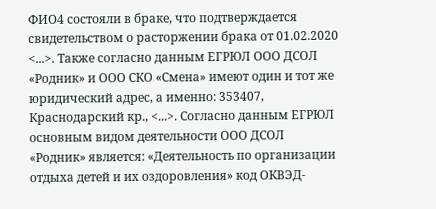ФИО4 состояли в браке, что подтверждается свидетельством о расторжении брака от 01.02.2020 <...>. Также согласно данным ЕГРЮЛ ООО ДСОЛ «Родник» и ООО СКО «Смена» имеют один и тот же юридический адрес, а именно: 353407, Краснодарский кр., <...>. Согласно данным ЕГРЮЛ основным видом деятельности ООО ДСОЛ «Родник» является: «Деятельность по организации отдыха детей и их оздоровления» код ОКВЭД-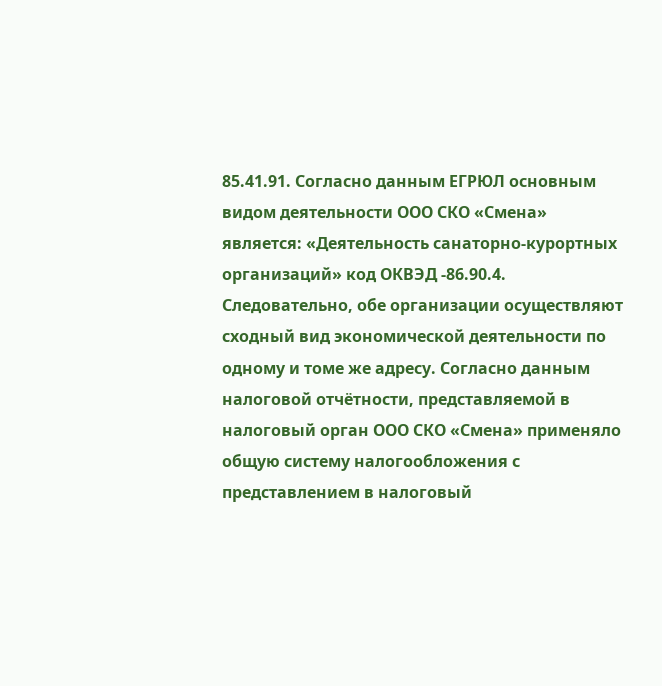85.41.91. Согласно данным ЕГРЮЛ основным видом деятельности ООО СКО «Смена» является: «Деятельность санаторно-курортных организаций» код ОКВЭД -86.90.4. Следовательно, обе организации осуществляют сходный вид экономической деятельности по одному и томе же адресу. Согласно данным налоговой отчётности, представляемой в налоговый орган ООО СКО «Смена» применяло общую систему налогообложения с представлением в налоговый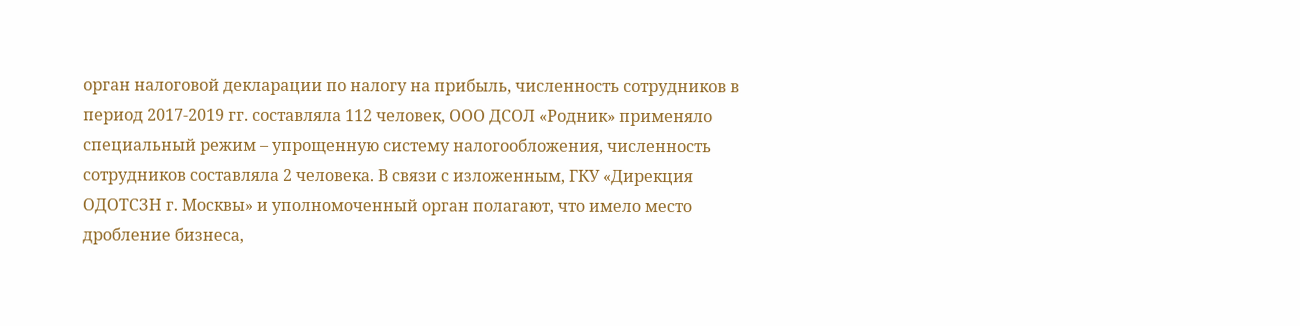орган налоговой декларации по налогу на прибыль, численность сотрудников в период 2017-2019 гг. составляла 112 человек, ООО ДСОЛ «Родник» применяло специальный режим – упрощенную систему налогообложения, численность сотрудников составляла 2 человека. В связи с изложенным, ГКУ «Дирекция ОДОТСЗН г. Москвы» и уполномоченный орган полагают, что имело место дробление бизнеса,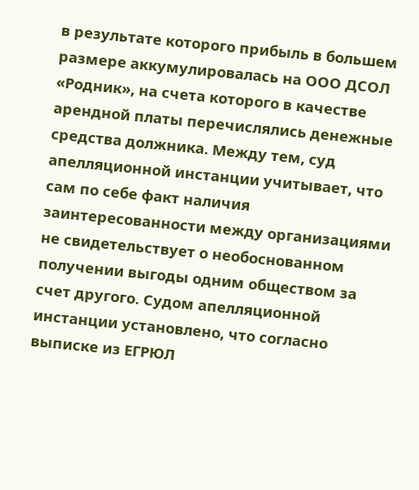в результате которого прибыль в большем размере аккумулировалась на ООО ДСОЛ «Родник», на счета которого в качестве арендной платы перечислялись денежные средства должника. Между тем, суд апелляционной инстанции учитывает, что сам по себе факт наличия заинтересованности между организациями не свидетельствует о необоснованном получении выгоды одним обществом за счет другого. Судом апелляционной инстанции установлено, что согласно выписке из ЕГРЮЛ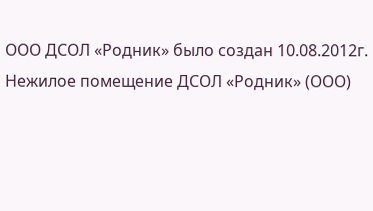ООО ДСОЛ «Родник» было создан 10.08.2012г. Нежилое помещение ДСОЛ «Родник» (ООО)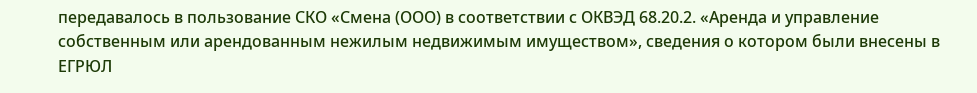передавалось в пользование СКО «Смена (ООО) в соответствии с ОКВЭД 68.20.2. «Аренда и управление собственным или арендованным нежилым недвижимым имуществом», сведения о котором были внесены в ЕГРЮЛ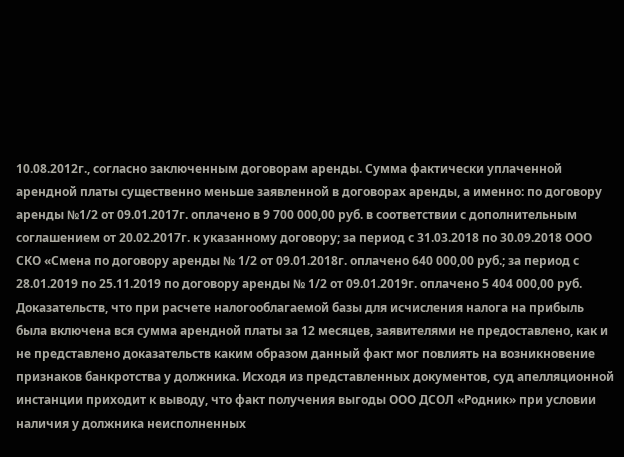10.08.2012г., согласно заключенным договорам аренды. Сумма фактически уплаченной арендной платы существенно меньше заявленной в договорах аренды, а именно: по договору аренды №1/2 от 09.01.2017г. оплачено в 9 700 000,00 руб. в соответствии с дополнительным соглашением от 20.02.2017г. к указанному договору; за период с 31.03.2018 по 30.09.2018 ООО СКО «Смена по договору аренды № 1/2 от 09.01.2018г. оплачено 640 000,00 руб.; за период с 28.01.2019 по 25.11.2019 по договору аренды № 1/2 от 09.01.2019г. оплачено 5 404 000,00 руб. Доказательств, что при расчете налогооблагаемой базы для исчисления налога на прибыль была включена вся сумма арендной платы за 12 месяцев, заявителями не предоставлено, как и не представлено доказательств каким образом данный факт мог повлиять на возникновение признаков банкротства у должника. Исходя из представленных документов, суд апелляционной инстанции приходит к выводу, что факт получения выгоды ООО ДСОЛ «Родник» при условии наличия у должника неисполненных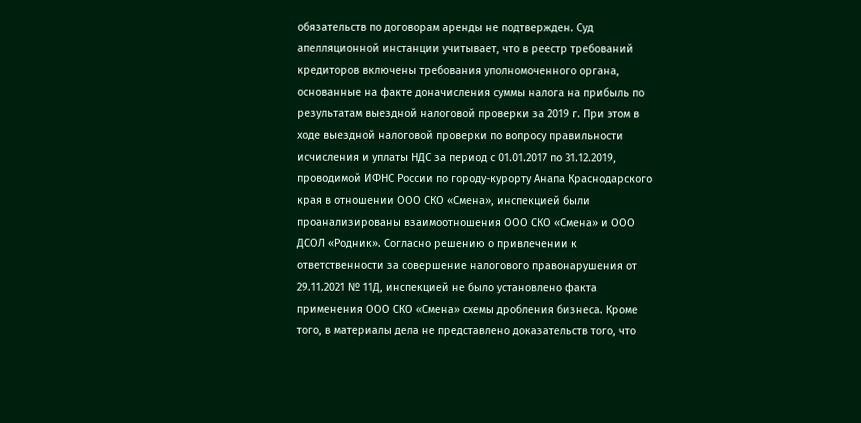обязательств по договорам аренды не подтвержден. Суд апелляционной инстанции учитывает, что в реестр требований кредиторов включены требования уполномоченного органа, основанные на факте доначисления суммы налога на прибыль по результатам выездной налоговой проверки за 2019 г. При этом в ходе выездной налоговой проверки по вопросу правильности исчисления и уплаты НДС за период с 01.01.2017 по 31.12.2019, проводимой ИФНС России по городу-курорту Анапа Краснодарского края в отношении ООО СКО «Смена», инспекцией были проанализированы взаимоотношения ООО СКО «Смена» и ООО ДСОЛ «Родник». Согласно решению о привлечении к ответственности за совершение налогового правонарушения от 29.11.2021 № 11Д, инспекцией не было установлено факта применения ООО СКО «Смена» схемы дробления бизнеса. Кроме того, в материалы дела не представлено доказательств того, что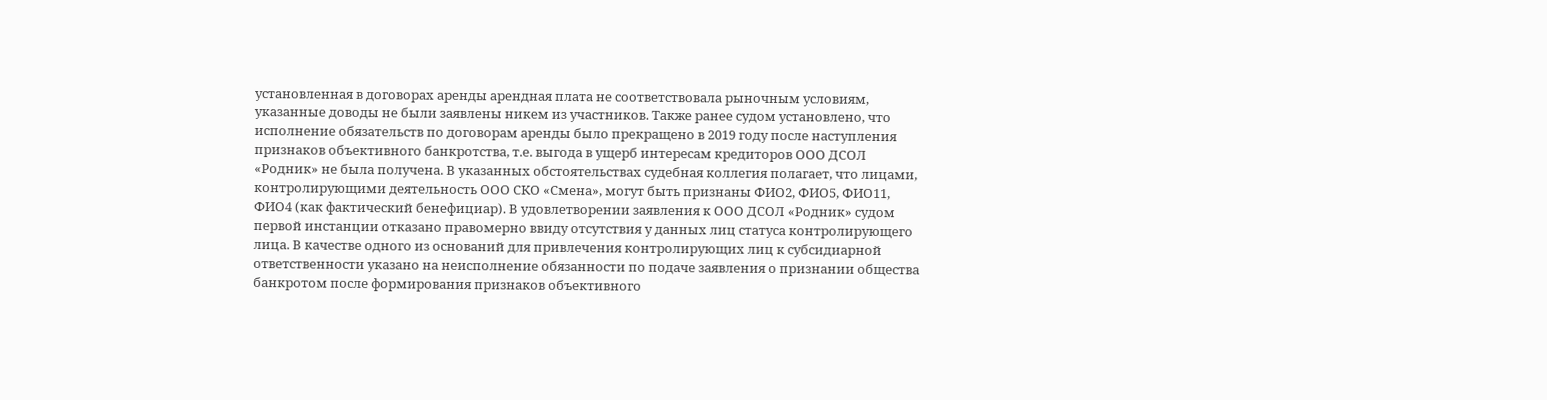установленная в договорах аренды арендная плата не соответствовала рыночным условиям, указанные доводы не были заявлены никем из участников. Также ранее судом установлено, что исполнение обязательств по договорам аренды было прекращено в 2019 году после наступления признаков объективного банкротства, т.е. выгода в ущерб интересам кредиторов ООО ДСОЛ «Родник» не была получена. В указанных обстоятельствах судебная коллегия полагает, что лицами, контролирующими деятельность ООО СКО «Смена», могут быть признаны ФИО2, ФИО5, ФИО11, ФИО4 (как фактический бенефициар). В удовлетворении заявления к ООО ДСОЛ «Родник» судом первой инстанции отказано правомерно ввиду отсутствия у данных лиц статуса контролирующего лица. В качестве одного из оснований для привлечения контролирующих лиц к субсидиарной ответственности указано на неисполнение обязанности по подаче заявления о признании общества банкротом после формирования признаков объективного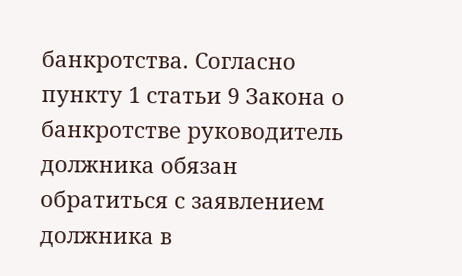банкротства. Согласно пункту 1 статьи 9 Закона о банкротстве руководитель должника обязан обратиться с заявлением должника в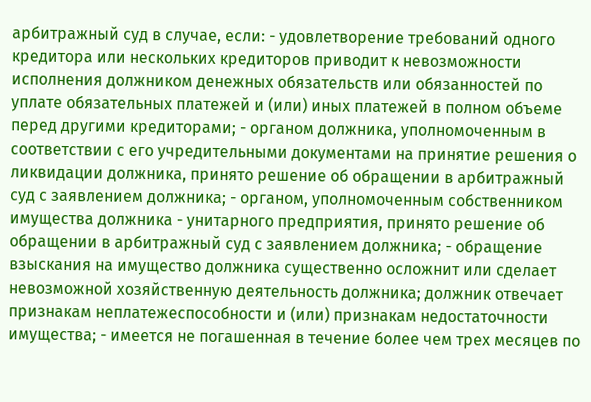арбитражный суд в случае, если: - удовлетворение требований одного кредитора или нескольких кредиторов приводит к невозможности исполнения должником денежных обязательств или обязанностей по уплате обязательных платежей и (или) иных платежей в полном объеме перед другими кредиторами; - органом должника, уполномоченным в соответствии с его учредительными документами на принятие решения о ликвидации должника, принято решение об обращении в арбитражный суд с заявлением должника; - органом, уполномоченным собственником имущества должника - унитарного предприятия, принято решение об обращении в арбитражный суд с заявлением должника; - обращение взыскания на имущество должника существенно осложнит или сделает невозможной хозяйственную деятельность должника; должник отвечает признакам неплатежеспособности и (или) признакам недостаточности имущества; - имеется не погашенная в течение более чем трех месяцев по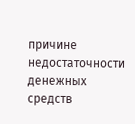причине недостаточности денежных средств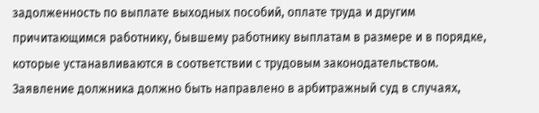задолженность по выплате выходных пособий, оплате труда и другим причитающимся работнику, бывшему работнику выплатам в размере и в порядке, которые устанавливаются в соответствии с трудовым законодательством. Заявление должника должно быть направлено в арбитражный суд в случаях,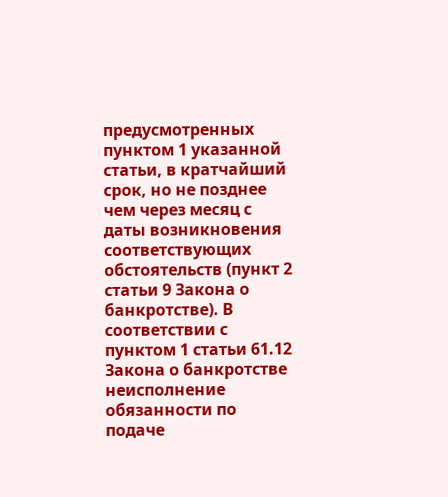предусмотренных пунктом 1 указанной статьи, в кратчайший срок, но не позднее чем через месяц с даты возникновения соответствующих обстоятельств (пункт 2 статьи 9 Закона о банкротстве). В соответствии с пунктом 1 статьи 61.12 Закона о банкротстве неисполнение обязанности по подаче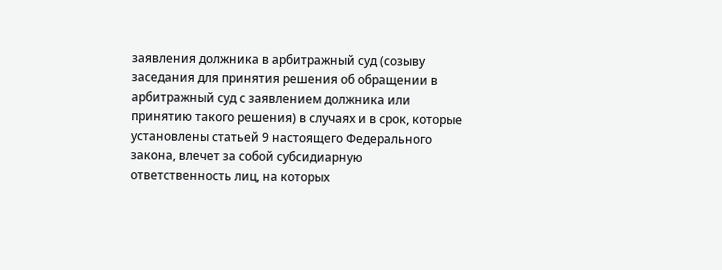заявления должника в арбитражный суд (созыву заседания для принятия решения об обращении в арбитражный суд с заявлением должника или принятию такого решения) в случаях и в срок, которые установлены статьей 9 настоящего Федерального закона, влечет за собой субсидиарную ответственность лиц, на которых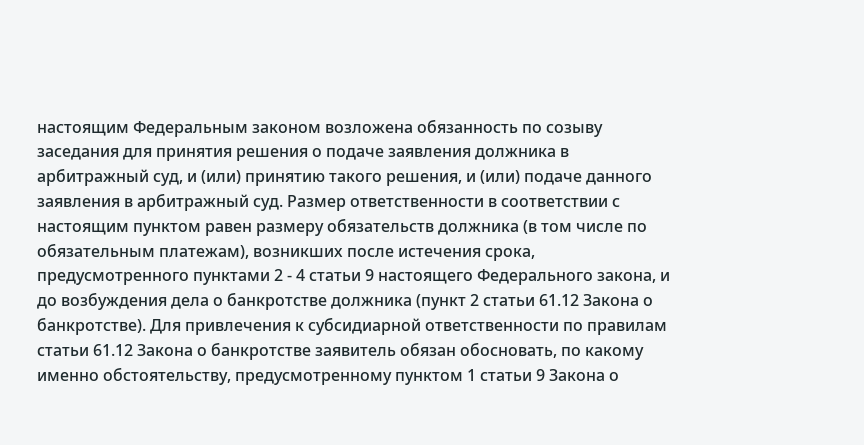настоящим Федеральным законом возложена обязанность по созыву заседания для принятия решения о подаче заявления должника в арбитражный суд, и (или) принятию такого решения, и (или) подаче данного заявления в арбитражный суд. Размер ответственности в соответствии с настоящим пунктом равен размеру обязательств должника (в том числе по обязательным платежам), возникших после истечения срока, предусмотренного пунктами 2 - 4 статьи 9 настоящего Федерального закона, и до возбуждения дела о банкротстве должника (пункт 2 статьи 61.12 Закона о банкротстве). Для привлечения к субсидиарной ответственности по правилам статьи 61.12 Закона о банкротстве заявитель обязан обосновать, по какому именно обстоятельству, предусмотренному пунктом 1 статьи 9 Закона о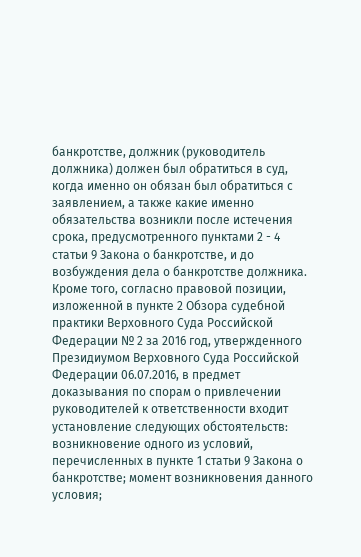банкротстве, должник (руководитель должника) должен был обратиться в суд, когда именно он обязан был обратиться с заявлением, а также какие именно обязательства возникли после истечения срока, предусмотренного пунктами 2 - 4 статьи 9 Закона о банкротстве, и до возбуждения дела о банкротстве должника. Кроме того, согласно правовой позиции, изложенной в пункте 2 Обзора судебной практики Верховного Суда Российской Федерации № 2 за 2016 год, утвержденного Президиумом Верховного Суда Российской Федерации 06.07.2016, в предмет доказывания по спорам о привлечении руководителей к ответственности входит установление следующих обстоятельств: возникновение одного из условий, перечисленных в пункте 1 статьи 9 Закона о банкротстве; момент возникновения данного условия;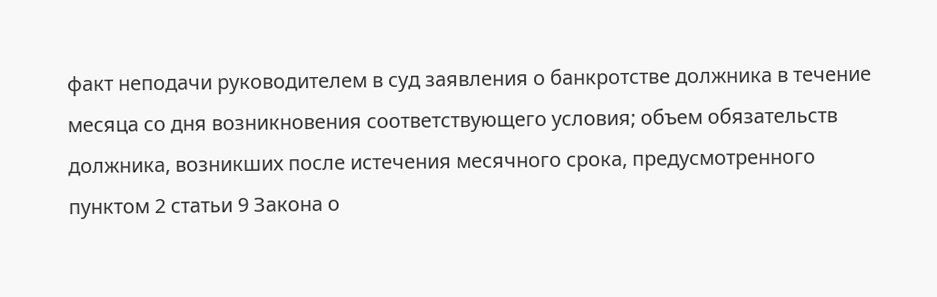факт неподачи руководителем в суд заявления о банкротстве должника в течение месяца со дня возникновения соответствующего условия; объем обязательств должника, возникших после истечения месячного срока, предусмотренного пунктом 2 статьи 9 Закона о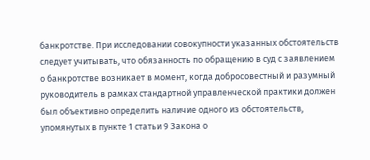банкротстве. При исследовании совокупности указанных обстоятельств следует учитывать, что обязанность по обращению в суд с заявлением о банкротстве возникает в момент, когда добросовестный и разумный руководитель в рамках стандартной управленческой практики должен был объективно определить наличие одного из обстоятельств, упомянутых в пункте 1 статьи 9 Закона о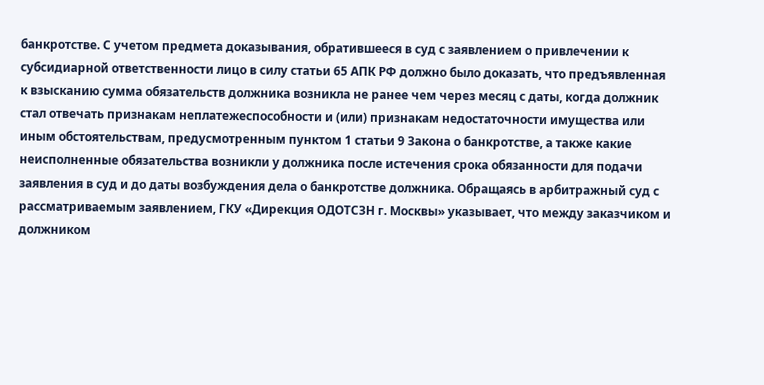банкротстве. С учетом предмета доказывания, обратившееся в суд с заявлением о привлечении к субсидиарной ответственности лицо в силу статьи 65 АПК РФ должно было доказать, что предъявленная к взысканию сумма обязательств должника возникла не ранее чем через месяц с даты, когда должник стал отвечать признакам неплатежеспособности и (или) признакам недостаточности имущества или иным обстоятельствам, предусмотренным пунктом 1 статьи 9 Закона о банкротстве, а также какие неисполненные обязательства возникли у должника после истечения срока обязанности для подачи заявления в суд и до даты возбуждения дела о банкротстве должника. Обращаясь в арбитражный суд с рассматриваемым заявлением, ГКУ «Дирекция ОДОТСЗН г. Москвы» указывает, что между заказчиком и должником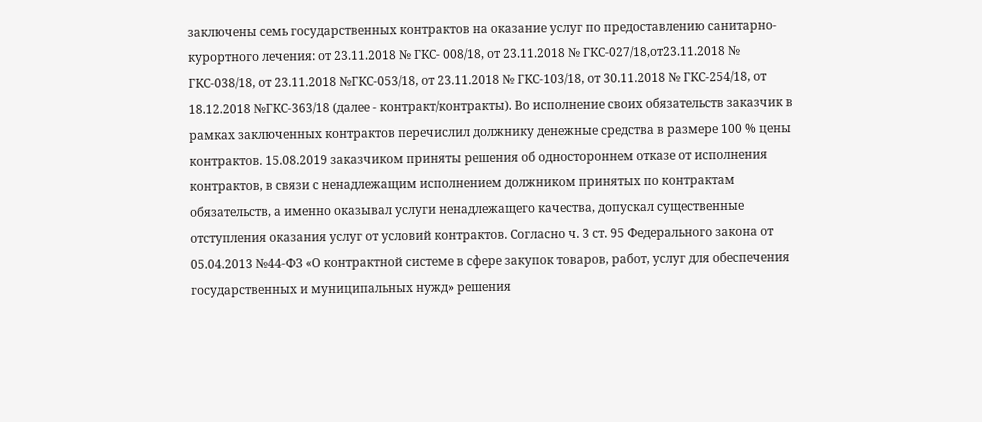заключены семь государственных контрактов на оказание услуг по предоставлению санитарно-курортного лечения: от 23.11.2018 № ГКС- 008/18, от 23.11.2018 № ГКС-027/18,от23.11.2018 № ГКС-038/18, от 23.11.2018 №ГКС-053/18, от 23.11.2018 № ГКС-103/18, от 30.11.2018 № ГКС-254/18, от 18.12.2018 №ГКС-363/18 (далее - контракт/контракты). Во исполнение своих обязательств заказчик в рамках заключенных контрактов перечислил должнику денежные средства в размере 100 % цены контрактов. 15.08.2019 заказчиком приняты решения об одностороннем отказе от исполнения контрактов, в связи с ненадлежащим исполнением должником принятых по контрактам обязательств, а именно оказывал услуги ненадлежащего качества, допускал существенные отступления оказания услуг от условий контрактов. Согласно ч. 3 ст. 95 Федерального закона от 05.04.2013 №44-ФЗ «О контрактной системе в сфере закупок товаров, работ, услуг для обеспечения государственных и муниципальных нужд» решения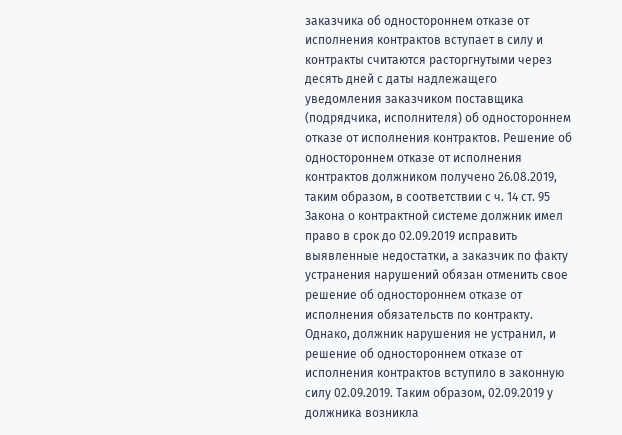заказчика об одностороннем отказе от исполнения контрактов вступает в силу и контракты считаются расторгнутыми через десять дней с даты надлежащего уведомления заказчиком поставщика (подрядчика, исполнителя) об одностороннем отказе от исполнения контрактов. Решение об одностороннем отказе от исполнения контрактов должником получено 26.08.2019, таким образом, в соответствии с ч. 14 ст. 95 Закона о контрактной системе должник имел право в срок до 02.09.2019 исправить выявленные недостатки, а заказчик по факту устранения нарушений обязан отменить свое решение об одностороннем отказе от исполнения обязательств по контракту. Однако, должник нарушения не устранил, и решение об одностороннем отказе от исполнения контрактов вступило в законную силу 02.09.2019. Таким образом, 02.09.2019 у должника возникла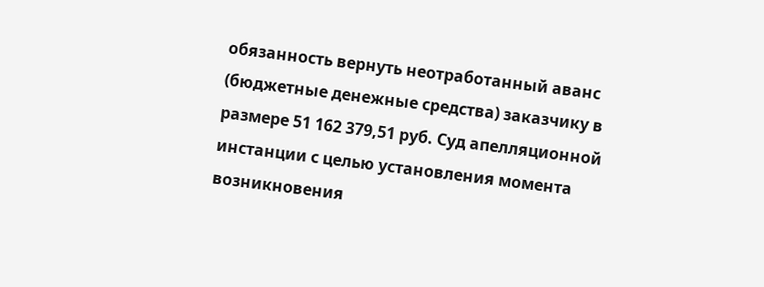обязанность вернуть неотработанный аванс (бюджетные денежные средства) заказчику в размере 51 162 379,51 руб. Суд апелляционной инстанции с целью установления момента возникновения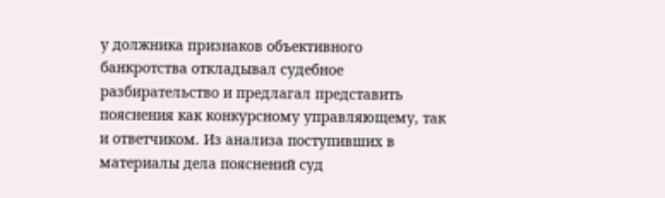у должника признаков объективного банкротства откладывал судебное разбирательство и предлагал представить пояснения как конкурсному управляющему, так и ответчиком. Из анализа поступивших в материалы дела пояснений суд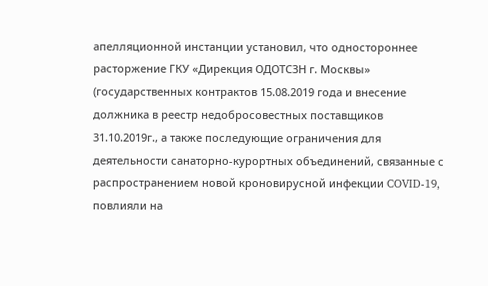апелляционной инстанции установил, что одностороннее расторжение ГКУ «Дирекция ОДОТСЗН г. Москвы» (государственных контрактов 15.08.2019 года и внесение должника в реестр недобросовестных поставщиков 31.10.2019г., а также последующие ограничения для деятельности санаторно-курортных объединений, связанные с распространением новой кроновирусной инфекции COVID-19, повлияли на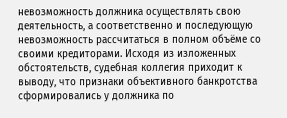невозможность должника осуществлять свою деятельность, а соответственно и последующую невозможность рассчитаться в полном объёме со своими кредиторами. Исходя из изложенных обстоятельств, судебная коллегия приходит к выводу, что признаки объективного банкротства сформировались у должника по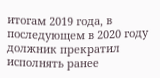итогам 2019 года, в последующем в 2020 году должник прекратил исполнять ранее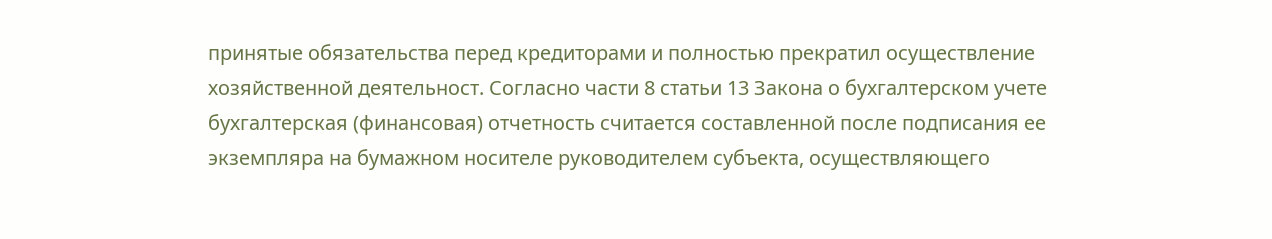принятые обязательства перед кредиторами и полностью прекратил осуществление хозяйственной деятельност. Согласно части 8 статьи 13 Закона о бухгалтерском учете бухгалтерская (финансовая) отчетность считается составленной после подписания ее экземпляра на бумажном носителе руководителем субъекта, осуществляющего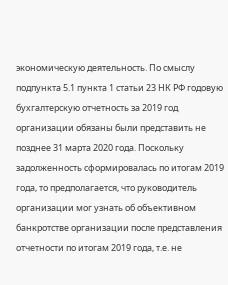экономическую деятельность. По смыслу подпункта 5.1 пункта 1 статьи 23 НК РФ годовую бухгалтерскую отчетность за 2019 год организации обязаны были представить не позднее 31 марта 2020 года. Поскольку задолженность сформировалась по итогам 2019 года, то предполагается, что руководитель организации мог узнать об объективном банкротстве организации после представления отчетности по итогам 2019 года, т.е. не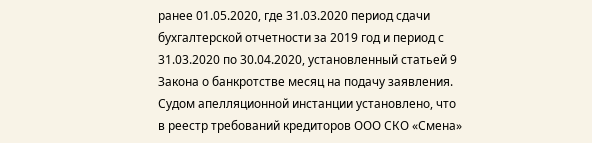ранее 01.05.2020, где 31.03.2020 период сдачи бухгалтерской отчетности за 2019 год и период с 31.03.2020 по 30.04.2020, установленный статьей 9 Закона о банкротстве месяц на подачу заявления. Судом апелляционной инстанции установлено, что в реестр требований кредиторов ООО СКО «Смена»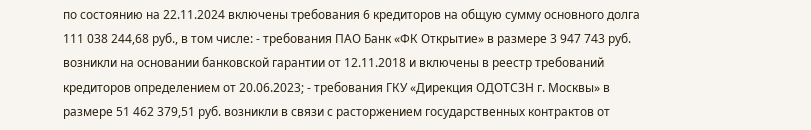по состоянию на 22.11.2024 включены требования 6 кредиторов на общую сумму основного долга 111 038 244,68 руб., в том числе: - требования ПАО Банк «ФК Открытие» в размере 3 947 743 руб. возникли на основании банковской гарантии от 12.11.2018 и включены в реестр требований кредиторов определением от 20.06.2023; - требования ГКУ «Дирекция ОДОТСЗН г. Москвы» в размере 51 462 379,51 руб. возникли в связи с расторжением государственных контрактов от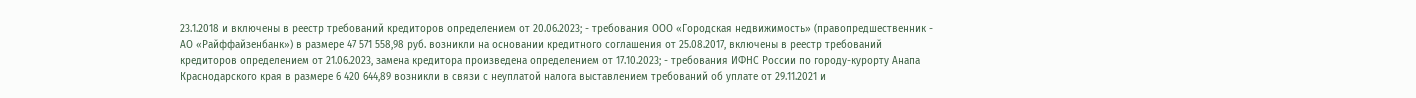23.1.2018 и включены в реестр требований кредиторов определением от 20.06.2023; - требования ООО «Городская недвижимость» (правопредшественник - АО «Райффайзенбанк») в размере 47 571 558,98 руб. возникли на основании кредитного соглашения от 25.08.2017, включены в реестр требований кредиторов определением от 21.06.2023, замена кредитора произведена определением от 17.10.2023; - требования ИФНС России по городу-курорту Анапа Краснодарского края в размере 6 420 644,89 возникли в связи с неуплатой налога выставлением требований об уплате от 29.11.2021 и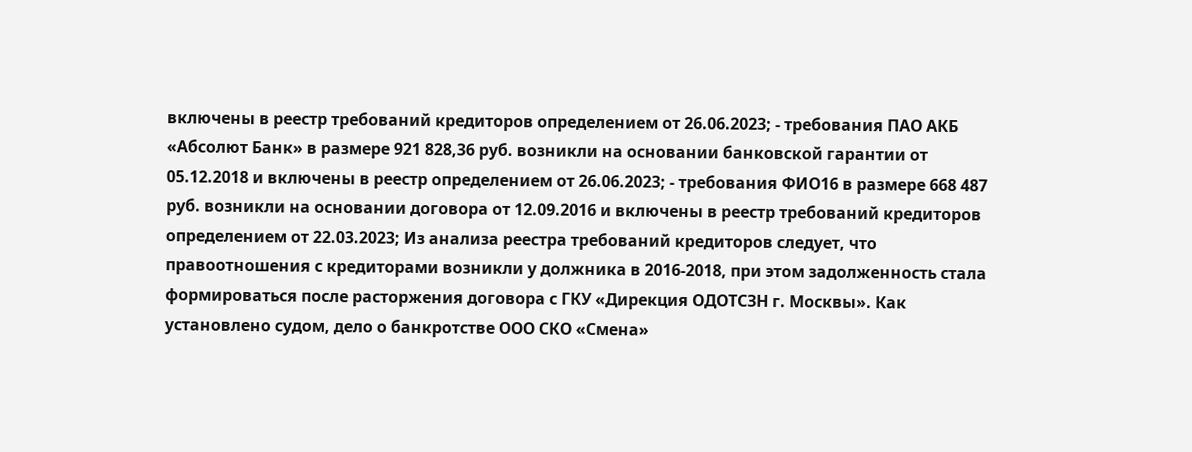включены в реестр требований кредиторов определением от 26.06.2023; - требования ПАО АКБ «Абсолют Банк» в размере 921 828,36 руб. возникли на основании банковской гарантии от 05.12.2018 и включены в реестр определением от 26.06.2023; - требования ФИО16 в размере 668 487 руб. возникли на основании договора от 12.09.2016 и включены в реестр требований кредиторов определением от 22.03.2023; Из анализа реестра требований кредиторов следует, что правоотношения с кредиторами возникли у должника в 2016-2018, при этом задолженность стала формироваться после расторжения договора с ГКУ «Дирекция ОДОТСЗН г. Москвы». Как установлено судом, дело о банкротстве ООО СКО «Смена»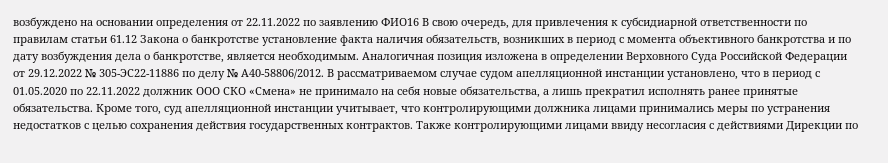возбуждено на основании определения от 22.11.2022 по заявлению ФИО16 В свою очередь, для привлечения к субсидиарной ответственности по правилам статьи 61.12 Закона о банкротстве установление факта наличия обязательств, возникших в период с момента объективного банкротства и по дату возбуждения дела о банкротстве, является необходимым. Аналогичная позиция изложена в определении Верховного Суда Российской Федерации от 29.12.2022 № 305-ЭС22-11886 по делу № А40-58806/2012. В рассматриваемом случае судом апелляционной инстанции установлено, что в период с 01.05.2020 по 22.11.2022 должник ООО СКО «Смена» не принимало на себя новые обязательства, а лишь прекратил исполнять ранее принятые обязательства. Кроме того, суд апелляционной инстанции учитывает, что контролирующими должника лицами принимались меры по устранения недостатков с целью сохранения действия государственных контрактов. Также контролирующими лицами ввиду несогласия с действиями Дирекции по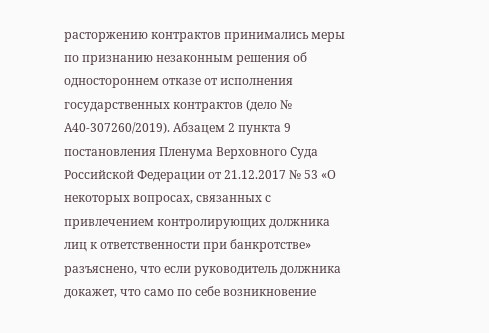расторжению контрактов принимались меры по признанию незаконным решения об одностороннем отказе от исполнения государственных контрактов (дело № А40-307260/2019). Абзацем 2 пункта 9 постановления Пленума Верховного Суда Российской Федерации от 21.12.2017 № 53 «О некоторых вопросах, связанных с привлечением контролирующих должника лиц к ответственности при банкротстве» разъяснено, что если руководитель должника докажет, что само по себе возникновение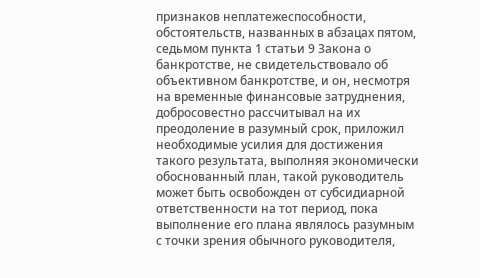признаков неплатежеспособности, обстоятельств, названных в абзацах пятом, седьмом пункта 1 статьи 9 Закона о банкротстве, не свидетельствовало об объективном банкротстве, и он, несмотря на временные финансовые затруднения, добросовестно рассчитывал на их преодоление в разумный срок, приложил необходимые усилия для достижения такого результата, выполняя экономически обоснованный план, такой руководитель может быть освобожден от субсидиарной ответственности на тот период, пока выполнение его плана являлось разумным с точки зрения обычного руководителя,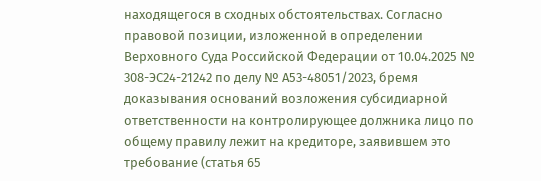находящегося в сходных обстоятельствах. Согласно правовой позиции, изложенной в определении Верховного Суда Российской Федерации от 10.04.2025 № 308-ЭС24-21242 по делу № А53-48051/2023, бремя доказывания оснований возложения субсидиарной ответственности на контролирующее должника лицо по общему правилу лежит на кредиторе, заявившем это требование (статья 65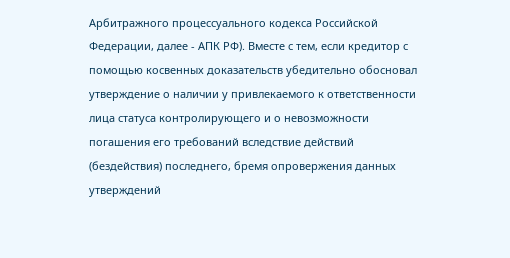Арбитражного процессуального кодекса Российской Федерации, далее - АПК РФ). Вместе с тем, если кредитор с помощью косвенных доказательств убедительно обосновал утверждение о наличии у привлекаемого к ответственности лица статуса контролирующего и о невозможности погашения его требований вследствие действий (бездействия) последнего, бремя опровержения данных утверждений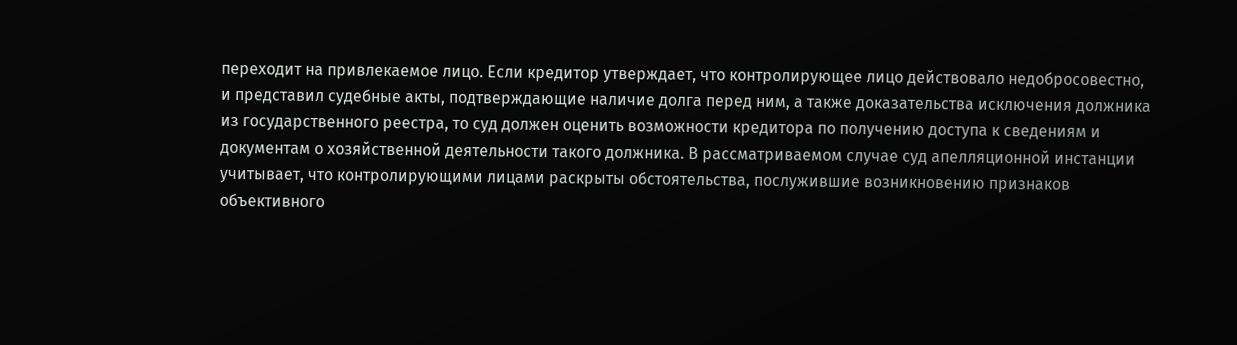переходит на привлекаемое лицо. Если кредитор утверждает, что контролирующее лицо действовало недобросовестно, и представил судебные акты, подтверждающие наличие долга перед ним, а также доказательства исключения должника из государственного реестра, то суд должен оценить возможности кредитора по получению доступа к сведениям и документам о хозяйственной деятельности такого должника. В рассматриваемом случае суд апелляционной инстанции учитывает, что контролирующими лицами раскрыты обстоятельства, послужившие возникновению признаков объективного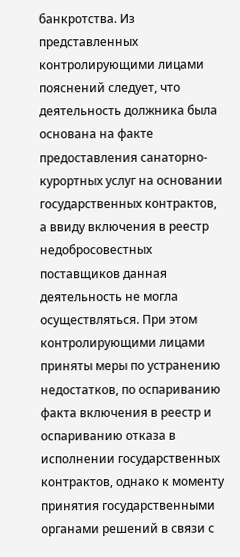банкротства. Из представленных контролирующими лицами пояснений следует, что деятельность должника была основана на факте предоставления санаторно-курортных услуг на основании государственных контрактов, а ввиду включения в реестр недобросовестных поставщиков данная деятельность не могла осуществляться. При этом контролирующими лицами приняты меры по устранению недостатков, по оспариванию факта включения в реестр и оспариванию отказа в исполнении государственных контрактов, однако к моменту принятия государственными органами решений в связи с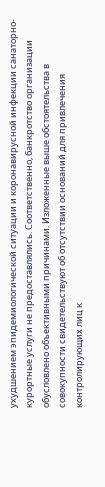ухудшением эпидемиологической ситуации и коронавирусной инфекции санаторно-курортные услуги не предоставлялись. Соответственно, банкротство организации обусловлено объективными причинами. Изложенные выше обстоятельства в совокупности свидетельствуют об отсутствии оснований для привлечения контролирующих лиц к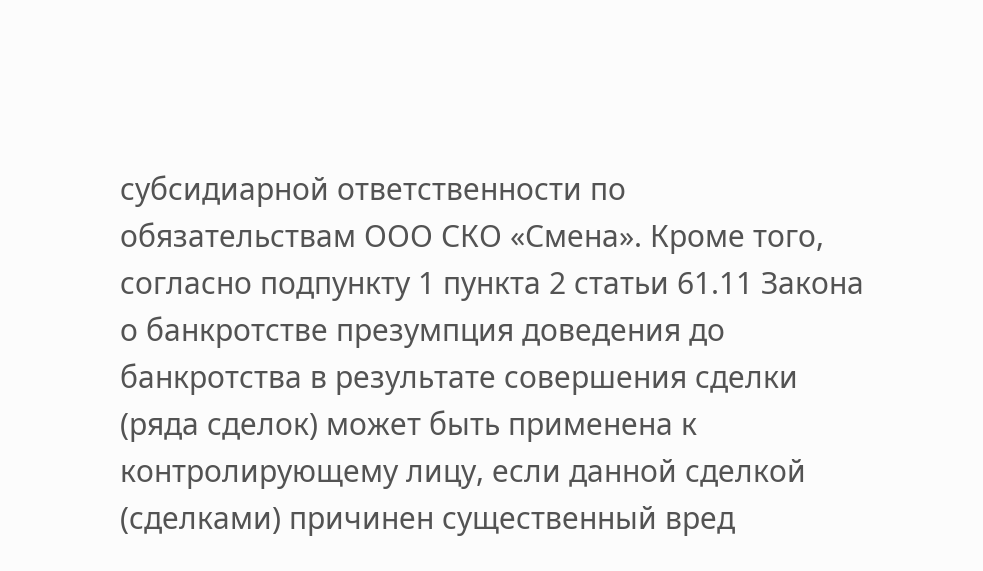субсидиарной ответственности по обязательствам ООО СКО «Смена». Кроме того, согласно подпункту 1 пункта 2 статьи 61.11 Закона о банкротстве презумпция доведения до банкротства в результате совершения сделки (ряда сделок) может быть применена к контролирующему лицу, если данной сделкой (сделками) причинен существенный вред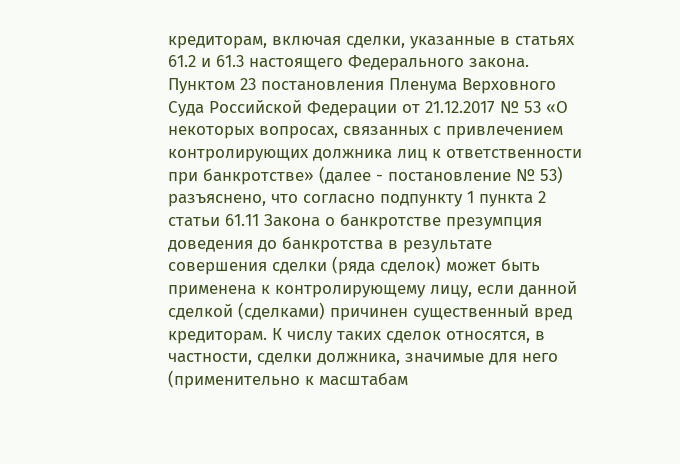кредиторам, включая сделки, указанные в статьях 61.2 и 61.3 настоящего Федерального закона. Пунктом 23 постановления Пленума Верховного Суда Российской Федерации от 21.12.2017 № 53 «О некоторых вопросах, связанных с привлечением контролирующих должника лиц к ответственности при банкротстве» (далее - постановление № 53) разъяснено, что согласно подпункту 1 пункта 2 статьи 61.11 Закона о банкротстве презумпция доведения до банкротства в результате совершения сделки (ряда сделок) может быть применена к контролирующему лицу, если данной сделкой (сделками) причинен существенный вред кредиторам. К числу таких сделок относятся, в частности, сделки должника, значимые для него (применительно к масштабам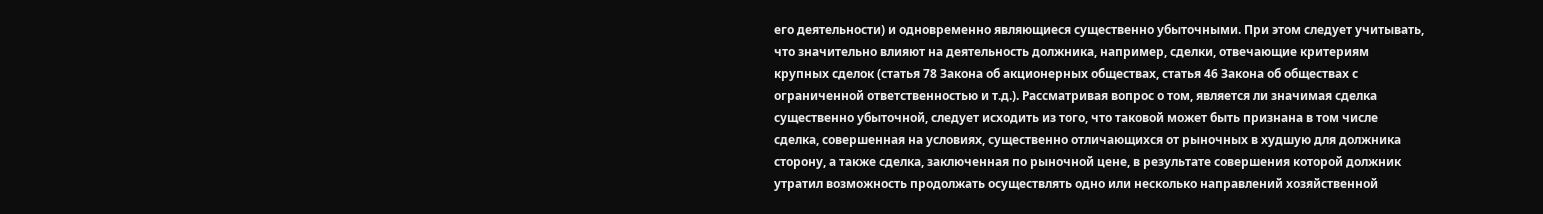его деятельности) и одновременно являющиеся существенно убыточными. При этом следует учитывать, что значительно влияют на деятельность должника, например, сделки, отвечающие критериям крупных сделок (статья 78 Закона об акционерных обществах, статья 46 Закона об обществах с ограниченной ответственностью и т.д.). Рассматривая вопрос о том, является ли значимая сделка существенно убыточной, следует исходить из того, что таковой может быть признана в том числе сделка, совершенная на условиях, существенно отличающихся от рыночных в худшую для должника сторону, а также сделка, заключенная по рыночной цене, в результате совершения которой должник утратил возможность продолжать осуществлять одно или несколько направлений хозяйственной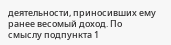деятельности, приносивших ему ранее весомый доход. По смыслу подпункта 1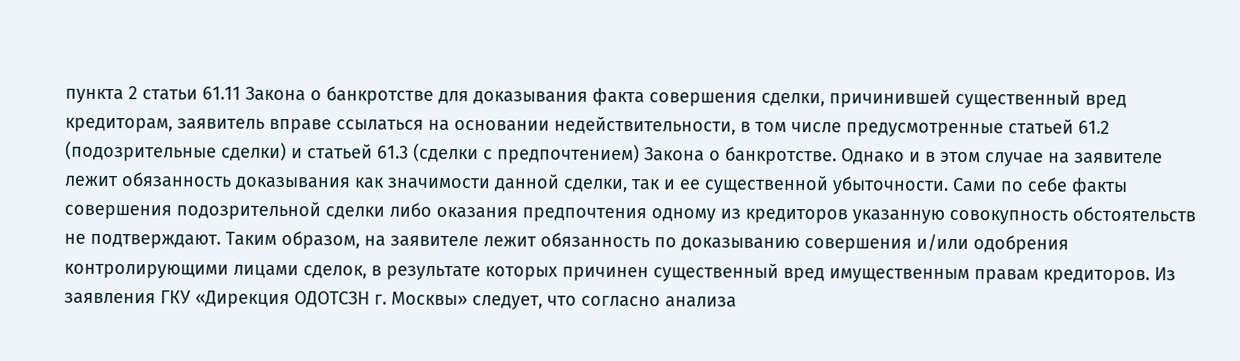пункта 2 статьи 61.11 Закона о банкротстве для доказывания факта совершения сделки, причинившей существенный вред кредиторам, заявитель вправе ссылаться на основании недействительности, в том числе предусмотренные статьей 61.2 (подозрительные сделки) и статьей 61.3 (сделки с предпочтением) Закона о банкротстве. Однако и в этом случае на заявителе лежит обязанность доказывания как значимости данной сделки, так и ее существенной убыточности. Сами по себе факты совершения подозрительной сделки либо оказания предпочтения одному из кредиторов указанную совокупность обстоятельств не подтверждают. Таким образом, на заявителе лежит обязанность по доказыванию совершения и/или одобрения контролирующими лицами сделок, в результате которых причинен существенный вред имущественным правам кредиторов. Из заявления ГКУ «Дирекция ОДОТСЗН г. Москвы» следует, что согласно анализа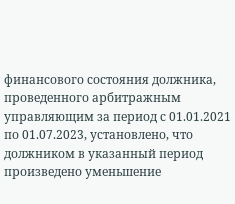финансового состояния должника, проведенного арбитражным управляющим за период с 01.01.2021 по 01.07.2023, установлено, что должником в указанный период произведено уменьшение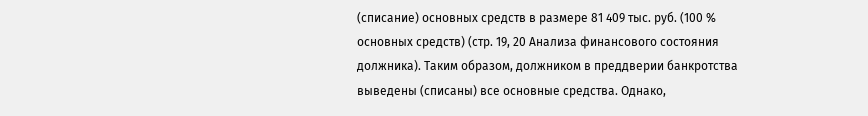(списание) основных средств в размере 81 409 тыс. руб. (100 % основных средств) (стр. 19, 20 Анализа финансового состояния должника). Таким образом, должником в преддверии банкротства выведены (списаны) все основные средства. Однако,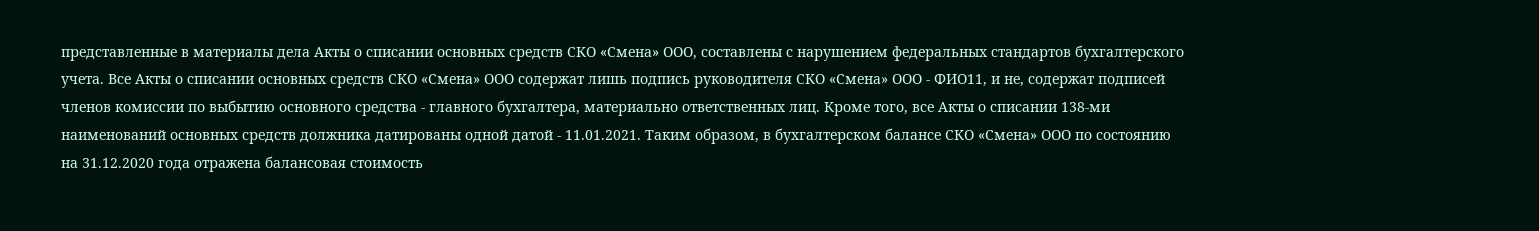представленные в материалы дела Акты о списании основных средств СКО «Смена» ООО, составлены с нарушением федеральных стандартов бухгалтерского учета. Все Акты о списании основных средств СКО «Смена» ООО содержат лишь подпись руководителя СКО «Смена» ООО - ФИО11, и не, содержат подписей членов комиссии по выбытию основного средства - главного бухгалтера, материально ответственных лиц. Кроме того, все Акты о списании 138-ми наименований основных средств должника датированы одной датой - 11.01.2021. Таким образом, в бухгалтерском балансе СКО «Смена» ООО по состоянию на 31.12.2020 года отражена балансовая стоимость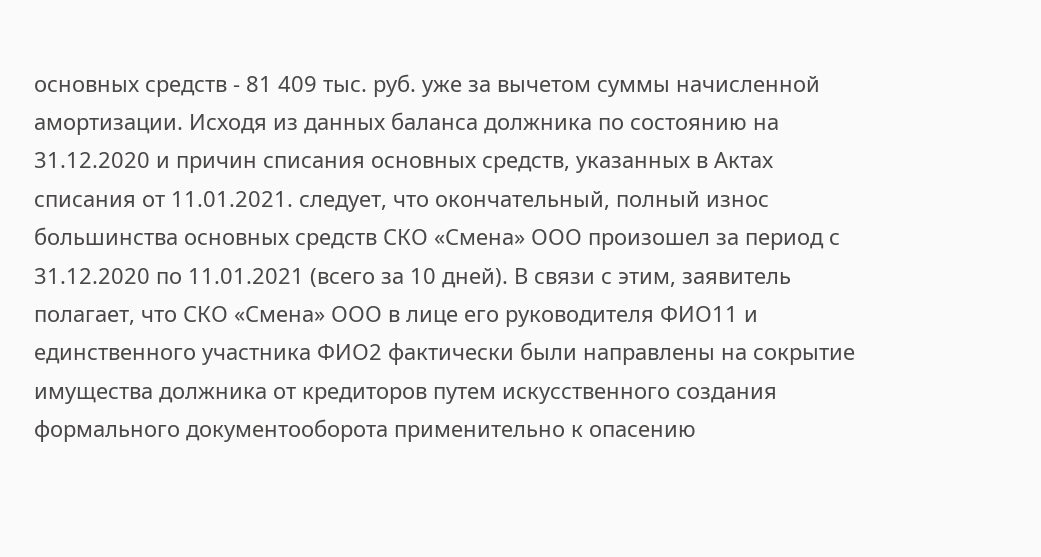основных средств - 81 409 тыс. руб. уже за вычетом суммы начисленной амортизации. Исходя из данных баланса должника по состоянию на 31.12.2020 и причин списания основных средств, указанных в Актах списания от 11.01.2021. следует, что окончательный, полный износ большинства основных средств СКО «Смена» ООО произошел за период с 31.12.2020 по 11.01.2021 (всего за 10 дней). В связи с этим, заявитель полагает, что СКО «Смена» ООО в лице его руководителя ФИО11 и единственного участника ФИО2 фактически были направлены на сокрытие имущества должника от кредиторов путем искусственного создания формального документооборота применительно к опасению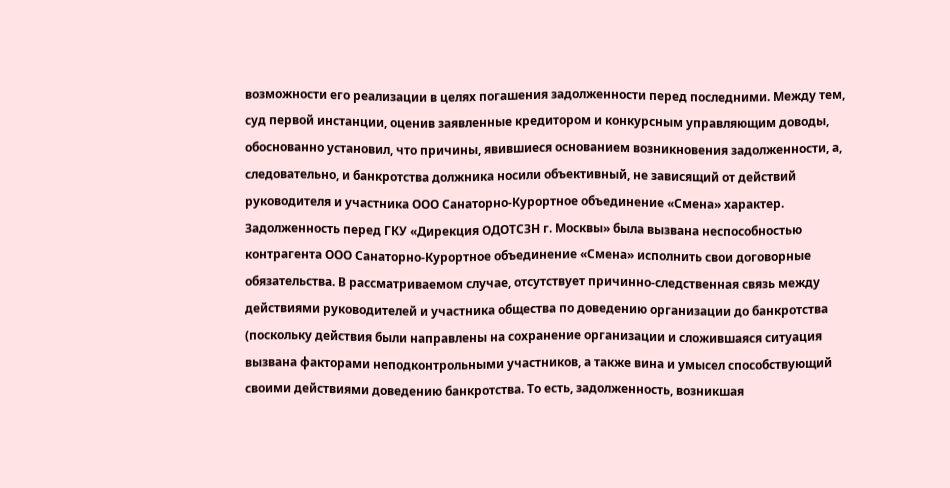возможности его реализации в целях погашения задолженности перед последними. Между тем, суд первой инстанции, оценив заявленные кредитором и конкурсным управляющим доводы, обоснованно установил, что причины, явившиеся основанием возникновения задолженности, а, следовательно, и банкротства должника носили объективный, не зависящий от действий руководителя и участника ООО Санаторно-Курортное объединение «Смена» характер. Задолженность перед ГКУ «Дирекция ОДОТСЗН г. Москвы» была вызвана неспособностью контрагента ООО Санаторно-Курортное объединение «Смена» исполнить свои договорные обязательства. В рассматриваемом случае, отсутствует причинно-следственная связь между действиями руководителей и участника общества по доведению организации до банкротства (поскольку действия были направлены на сохранение организации и сложившаяся ситуация вызвана факторами неподконтрольными участников, а также вина и умысел способствующий своими действиями доведению банкротства. То есть, задолженность, возникшая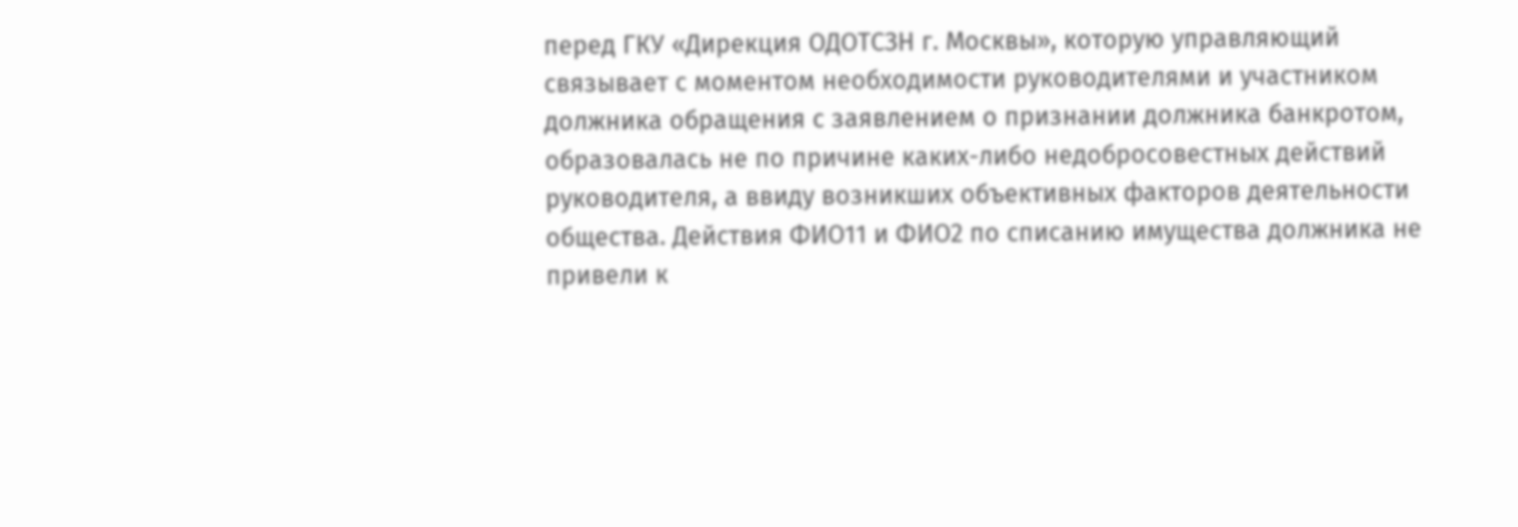перед ГКУ «Дирекция ОДОТСЗН г. Москвы», которую управляющий связывает с моментом необходимости руководителями и участником должника обращения с заявлением о признании должника банкротом, образовалась не по причине каких-либо недобросовестных действий руководителя, а ввиду возникших объективных факторов деятельности общества. Действия ФИО11 и ФИО2 по списанию имущества должника не привели к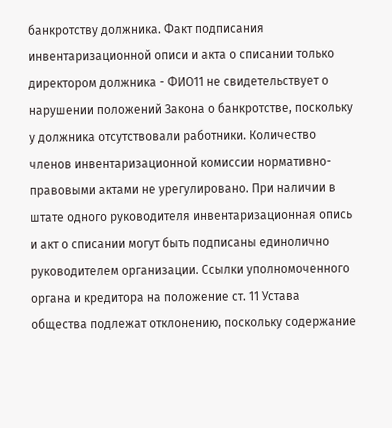банкротству должника. Факт подписания инвентаризационной описи и акта о списании только директором должника - ФИО11 не свидетельствует о нарушении положений Закона о банкротстве, поскольку у должника отсутствовали работники. Количество членов инвентаризационной комиссии нормативно-правовыми актами не урегулировано. При наличии в штате одного руководителя инвентаризационная опись и акт о списании могут быть подписаны единолично руководителем организации. Ссылки уполномоченного органа и кредитора на положение ст. 11 Устава общества подлежат отклонению, поскольку содержание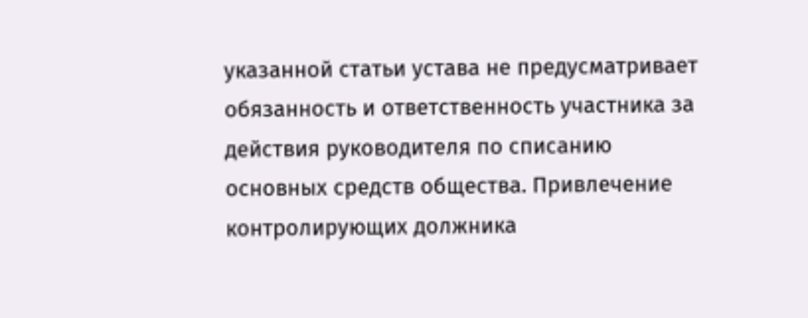указанной статьи устава не предусматривает обязанность и ответственность участника за действия руководителя по списанию основных средств общества. Привлечение контролирующих должника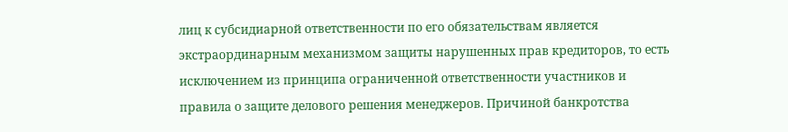лиц к субсидиарной ответственности по его обязательствам является экстраординарным механизмом защиты нарушенных прав кредиторов, то есть исключением из принципа ограниченной ответственности участников и правила о защите делового решения менеджеров. Причиной банкротства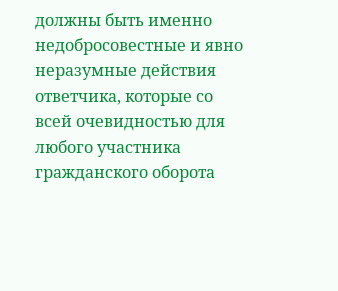должны быть именно недобросовестные и явно неразумные действия ответчика, которые со всей очевидностью для любого участника гражданского оборота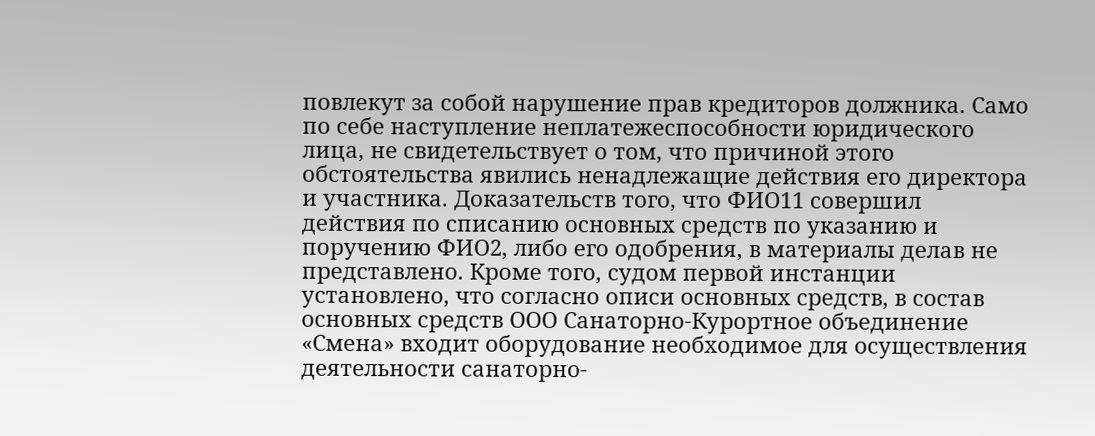повлекут за собой нарушение прав кредиторов должника. Само по себе наступление неплатежеспособности юридического лица, не свидетельствует о том, что причиной этого обстоятельства явились ненадлежащие действия его директора и участника. Доказательств того, что ФИО11 совершил действия по списанию основных средств по указанию и поручению ФИО2, либо его одобрения, в материалы делав не представлено. Кроме того, судом первой инстанции установлено, что согласно описи основных средств, в состав основных средств ООО Санаторно-Курортное объединение «Смена» входит оборудование необходимое для осуществления деятельности санаторно-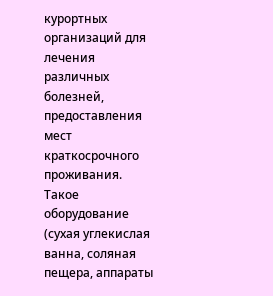курортных организаций для лечения различных болезней, предоставления мест краткосрочного проживания. Такое оборудование (сухая углекислая ванна, соляная пещера, аппараты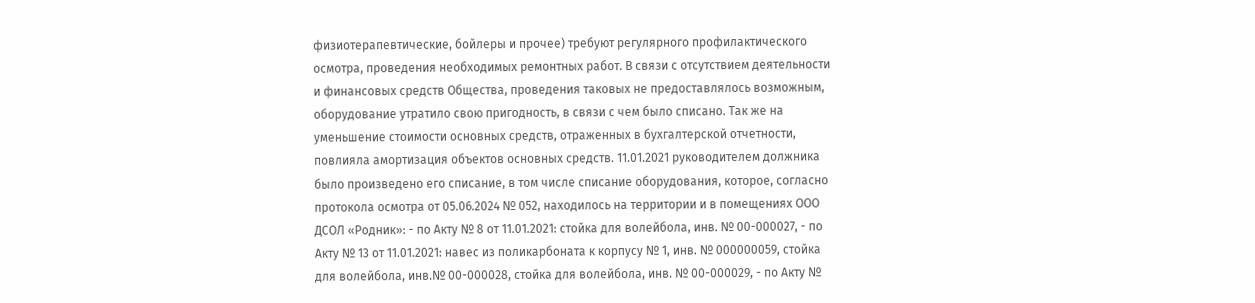физиотерапевтические, бойлеры и прочее) требуют регулярного профилактического осмотра, проведения необходимых ремонтных работ. В связи с отсутствием деятельности и финансовых средств Общества, проведения таковых не предоставлялось возможным, оборудование утратило свою пригодность, в связи с чем было списано. Так же на уменьшение стоимости основных средств, отраженных в бухгалтерской отчетности, повлияла амортизация объектов основных средств. 11.01.2021 руководителем должника было произведено его списание, в том числе списание оборудования, которое, согласно протокола осмотра от 05.06.2024 № 052, находилось на территории и в помещениях ООО ДСОЛ «Родник»: - по Акту № 8 от 11.01.2021: стойка для волейбола, инв. № 00-000027, - по Акту № 13 от 11.01.2021: навес из поликарбоната к корпусу № 1, инв. № 000000059, стойка для волейбола, инв.№ 00-000028, стойка для волейбола, инв. № 00-000029, - по Акту №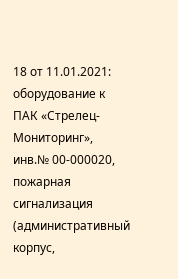18 от 11.01.2021: оборудование к ПАК «Стрелец-Мониторинг», инв.№ 00-000020, пожарная сигнализация (административный корпус,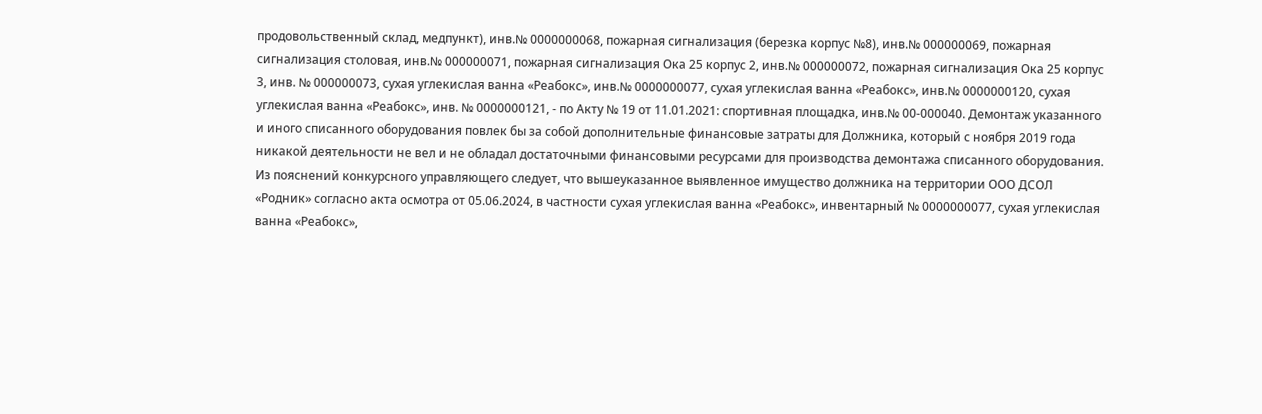продовольственный склад, медпункт), инв.№ 0000000068, пожарная сигнализация (березка корпус №8), инв.№ 000000069, пожарная сигнализация столовая, инв.№ 000000071, пожарная сигнализация Ока 25 корпус 2, инв.№ 000000072, пожарная сигнализация Ока 25 корпус 3, инв. № 000000073, сухая углекислая ванна «Реабокс», инв.№ 0000000077, сухая углекислая ванна «Реабокс», инв.№ 0000000120, сухая углекислая ванна «Реабокс», инв. № 0000000121, - по Акту № 19 от 11.01.2021: спортивная площадка, инв.№ 00-000040. Демонтаж указанного и иного списанного оборудования повлек бы за собой дополнительные финансовые затраты для Должника, который с ноября 2019 года никакой деятельности не вел и не обладал достаточными финансовыми ресурсами для производства демонтажа списанного оборудования. Из пояснений конкурсного управляющего следует, что вышеуказанное выявленное имущество должника на территории ООО ДСОЛ «Родник» согласно акта осмотра от 05.06.2024, в частности сухая углекислая ванна «Реабокс», инвентарный № 0000000077, сухая углекислая ванна «Реабокс»,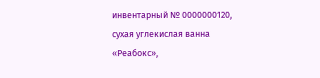инвентарный № 0000000120, сухая углекислая ванна «Реабокс»,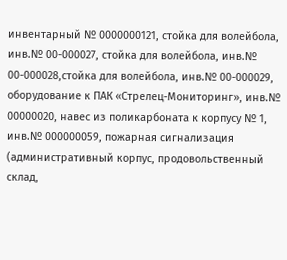инвентарный № 0000000121, стойка для волейбола, инв.№ 00-000027, стойка для волейбола, инв.№ 00-000028,стойка для волейбола, инв.№ 00-000029, оборудование к ПАК «Стрелец-Мониторинг», инв.№ 00000020, навес из поликарбоната к корпусу № 1, инв.№ 000000059, пожарная сигнализация (административный корпус, продовольственный склад,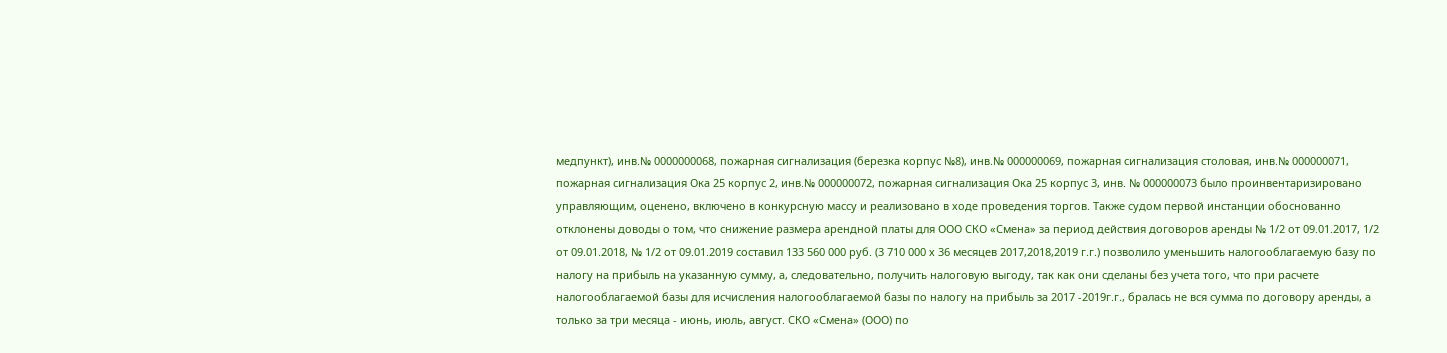медпункт), инв.№ 0000000068, пожарная сигнализация (березка корпус №8), инв.№ 000000069, пожарная сигнализация столовая, инв.№ 000000071, пожарная сигнализация Ока 25 корпус 2, инв.№ 000000072, пожарная сигнализация Ока 25 корпус 3, инв. № 000000073 было проинвентаризировано управляющим, оценено, включено в конкурсную массу и реализовано в ходе проведения торгов. Также судом первой инстанции обоснованно отклонены доводы о том, что снижение размера арендной платы для ООО СКО «Смена» за период действия договоров аренды № 1/2 от 09.01.2017, 1/2 от 09.01.2018, № 1/2 от 09.01.2019 составил 133 560 000 руб. (3 710 000 х 36 месяцев 2017,2018,2019 г.г.) позволило уменьшить налогооблагаемую базу по налогу на прибыль на указанную сумму, а, следовательно, получить налоговую выгоду, так как они сделаны без учета того, что при расчете налогооблагаемой базы для исчисления налогооблагаемой базы по налогу на прибыль за 2017 -2019г.г., бралась не вся сумма по договору аренды, а только за три месяца - июнь, июль, август. СКО «Смена» (ООО) по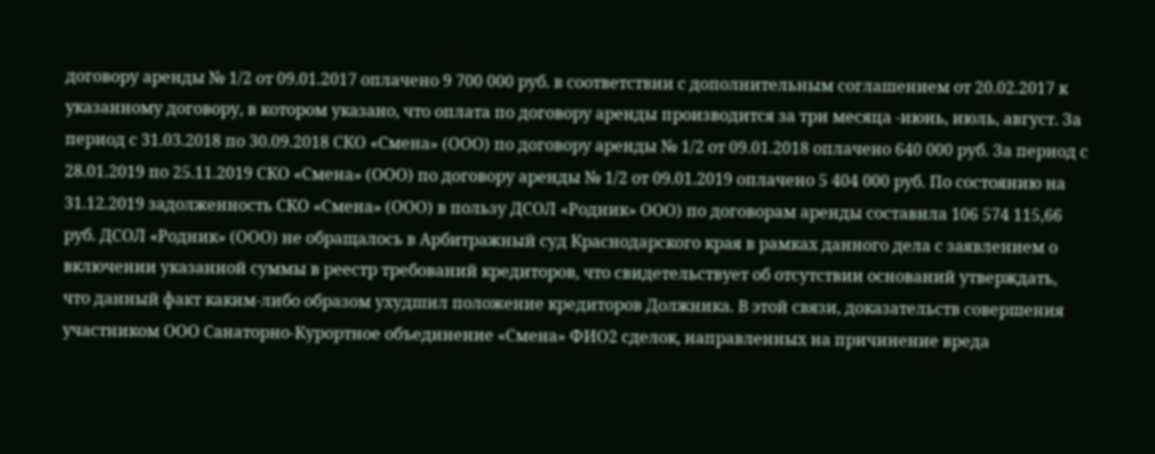договору аренды № 1/2 от 09.01.2017 оплачено 9 700 000 руб. в соответствии с дополнительным соглашением от 20.02.2017 к указанному договору, в котором указано, что оплата по договору аренды производится за три месяца -июнь, июль, август. За период с 31.03.2018 по 30.09.2018 СКО «Смена» (ООО) по договору аренды № 1/2 от 09.01.2018 оплачено 640 000 руб. За период с 28.01.2019 по 25.11.2019 СКО «Смена» (ООО) по договору аренды № 1/2 от 09.01.2019 оплачено 5 404 000 руб. По состоянию на 31.12.2019 задолженность СКО «Смена» (ООО) в пользу ДСОЛ «Родник» ООО) по договорам аренды составила 106 574 115,66 руб. ДСОЛ «Родник» (ООО) не обращалось в Арбитражный суд Краснодарского края в рамках данного дела с заявлением о включении указанной суммы в реестр требований кредиторов, что свидетельствует об отсутствии оснований утверждать, что данный факт каким-либо образом ухудшил положение кредиторов Должника. В этой связи, доказательств совершения участником ООО Санаторно-Курортное объединение «Смена» ФИО2 сделок, направленных на причинение вреда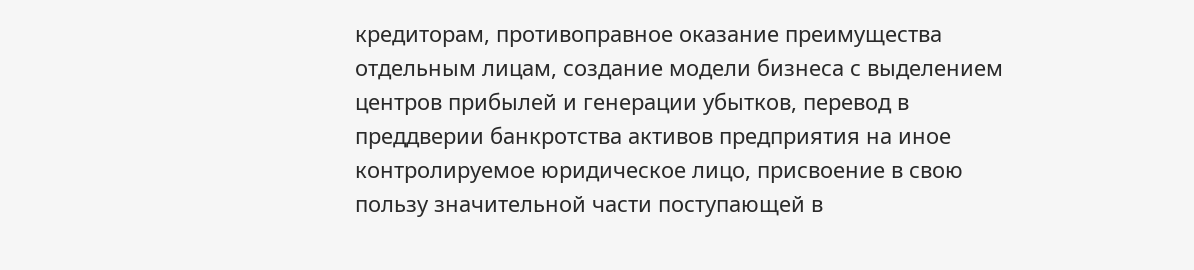кредиторам, противоправное оказание преимущества отдельным лицам, создание модели бизнеса с выделением центров прибылей и генерации убытков, перевод в преддверии банкротства активов предприятия на иное контролируемое юридическое лицо, присвоение в свою пользу значительной части поступающей в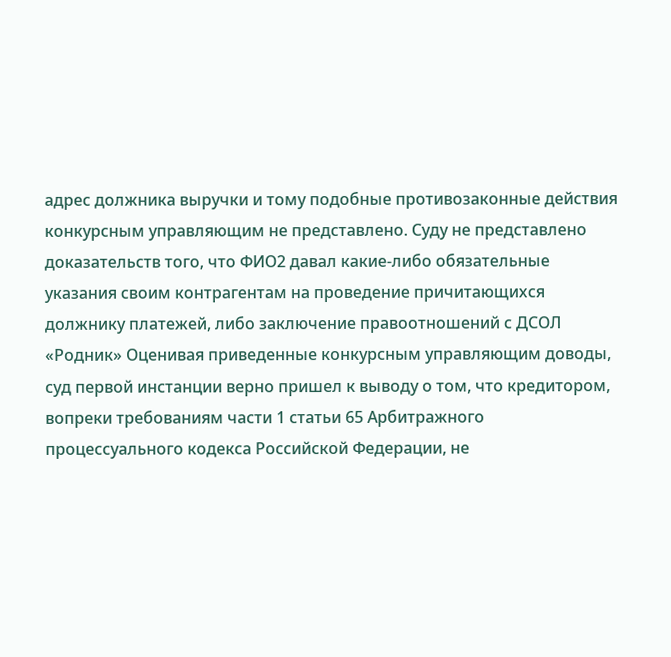адрес должника выручки и тому подобные противозаконные действия конкурсным управляющим не представлено. Суду не представлено доказательств того, что ФИО2 давал какие-либо обязательные указания своим контрагентам на проведение причитающихся должнику платежей, либо заключение правоотношений с ДСОЛ «Родник» Оценивая приведенные конкурсным управляющим доводы, суд первой инстанции верно пришел к выводу о том, что кредитором, вопреки требованиям части 1 статьи 65 Арбитражного процессуального кодекса Российской Федерации, не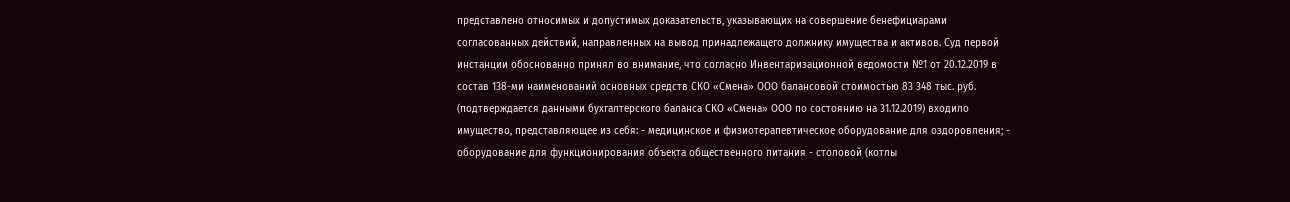представлено относимых и допустимых доказательств, указывающих на совершение бенефициарами согласованных действий, направленных на вывод принадлежащего должнику имущества и активов. Суд первой инстанции обоснованно принял во внимание, что согласно Инвентаризационной ведомости №1 от 20.12.2019 в состав 138-ми наименований основных средств СКО «Смена» ООО балансовой стоимостью 83 348 тыс. руб. (подтверждается данными бухгалтерского баланса СКО «Смена» ООО по состоянию на 31.12.2019) входило имущество, представляющее из себя: - медицинское и физиотерапевтическое оборудование для оздоровления; - оборудование для функционирования объекта общественного питания - столовой (котлы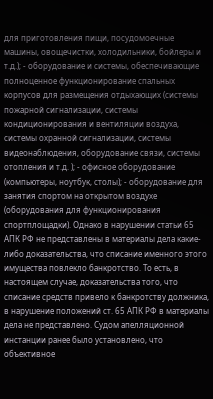для приготовления пищи, посудомоечные машины, овощечистки, холодильники, бойлеры и т.д.); - оборудование и системы, обеспечивающие полноценное функционирование спальных корпусов для размещения отдыхающих (системы пожарной сигнализации, системы кондиционирования и вентиляции воздуха, системы охранной сигнализации, системы видеонаблюдения, оборудование связи, системы отопления и т.д. ); - офисное оборудование (компьютеры, ноутбук, столы); - оборудование для занятия спортом на открытом воздухе (оборудования для функционирования спортплощадки). Однако в нарушении статьи 65 АПК РФ не представлены в материалы дела какие-либо доказательства, что списание именного этого имущества повлекло банкротство. То есть, в настоящем случае, доказательства того, что списание средств привело к банкротству должника, в нарушение положений ст. 65 АПК РФ в материалы дела не представлено. Судом апелляционной инстанции ранее было установлено, что объективное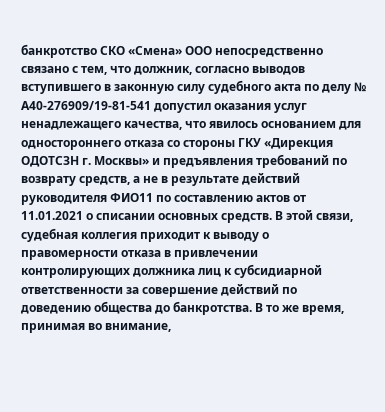банкротство СКО «Смена» ООО непосредственно связано с тем, что должник, согласно выводов вступившего в законную силу судебного акта по делу № А40-276909/19-81-541 допустил оказания услуг ненадлежащего качества, что явилось основанием для одностороннего отказа со стороны ГКУ «Дирекция ОДОТСЗН г. Москвы» и предъявления требований по возврату средств, а не в результате действий руководителя ФИО11 по составлению актов от 11.01.2021 о списании основных средств. В этой связи, судебная коллегия приходит к выводу о правомерности отказа в привлечении контролирующих должника лиц к субсидиарной ответственности за совершение действий по доведению общества до банкротства. В то же время, принимая во внимание,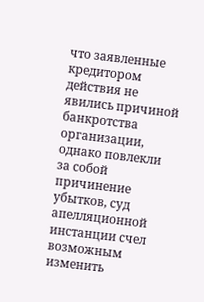что заявленные кредитором действия не явились причиной банкротства организации, однако повлекли за собой причинение убытков, суд апелляционной инстанции счел возможным изменить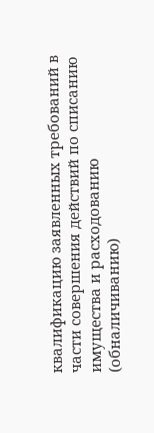квалификацию заявленных требований в части совершения действий по списанию имущества и расходованию (обналичиванию)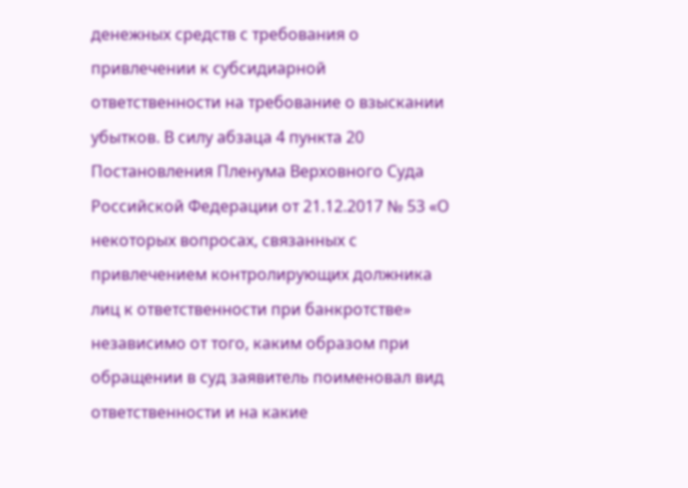денежных средств с требования о привлечении к субсидиарной ответственности на требование о взыскании убытков. В силу абзаца 4 пункта 20 Постановления Пленума Верховного Суда Российской Федерации от 21.12.2017 № 53 «О некоторых вопросах, связанных с привлечением контролирующих должника лиц к ответственности при банкротстве» независимо от того, каким образом при обращении в суд заявитель поименовал вид ответственности и на какие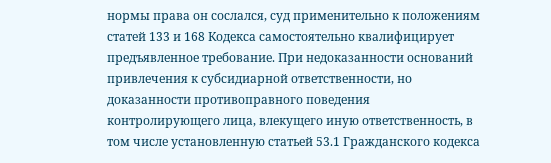нормы права он сослался, суд применительно к положениям статей 133 и 168 Кодекса самостоятельно квалифицирует предъявленное требование. При недоказанности оснований привлечения к субсидиарной ответственности, но доказанности противоправного поведения контролирующего лица, влекущего иную ответственность, в том числе установленную статьей 53.1 Гражданского кодекса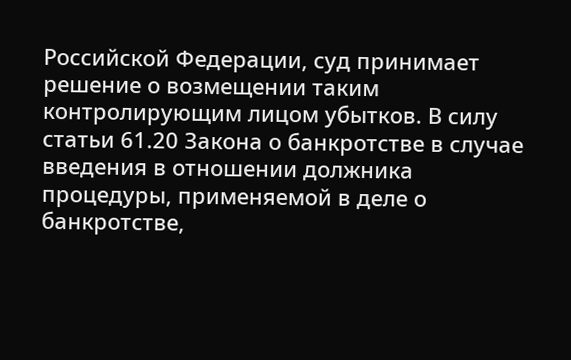Российской Федерации, суд принимает решение о возмещении таким контролирующим лицом убытков. В силу статьи 61.20 Закона о банкротстве в случае введения в отношении должника процедуры, применяемой в деле о банкротстве,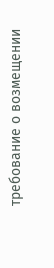требование о возмещении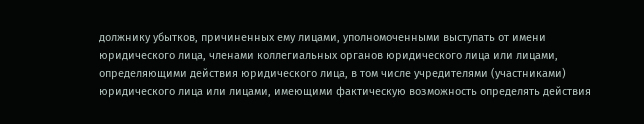должнику убытков, причиненных ему лицами, уполномоченными выступать от имени юридического лица, членами коллегиальных органов юридического лица или лицами, определяющими действия юридического лица, в том числе учредителями (участниками) юридического лица или лицами, имеющими фактическую возможность определять действия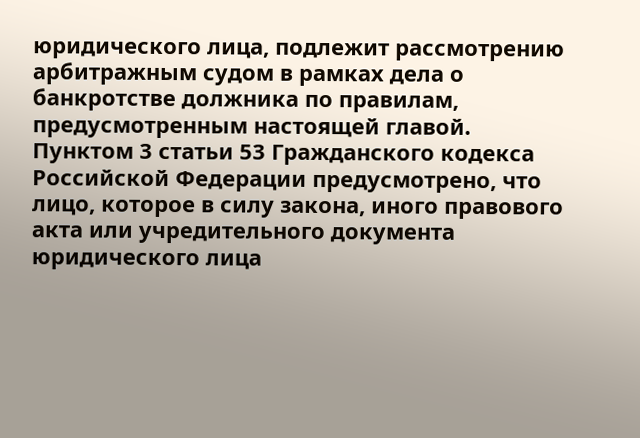юридического лица, подлежит рассмотрению арбитражным судом в рамках дела о банкротстве должника по правилам, предусмотренным настоящей главой. Пунктом 3 статьи 53 Гражданского кодекса Российской Федерации предусмотрено, что лицо, которое в силу закона, иного правового акта или учредительного документа юридического лица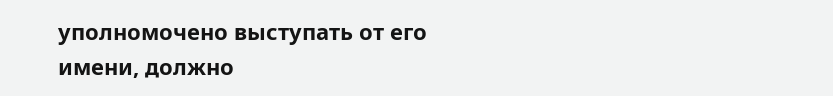уполномочено выступать от его имени, должно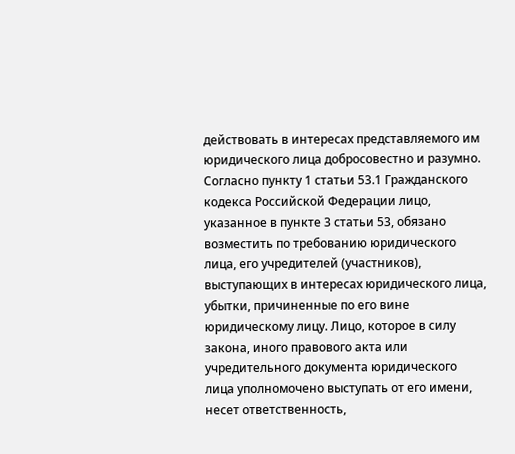действовать в интересах представляемого им юридического лица добросовестно и разумно. Согласно пункту 1 статьи 53.1 Гражданского кодекса Российской Федерации лицо, указанное в пункте 3 статьи 53, обязано возместить по требованию юридического лица, его учредителей (участников), выступающих в интересах юридического лица, убытки, причиненные по его вине юридическому лицу. Лицо, которое в силу закона, иного правового акта или учредительного документа юридического лица уполномочено выступать от его имени, несет ответственность,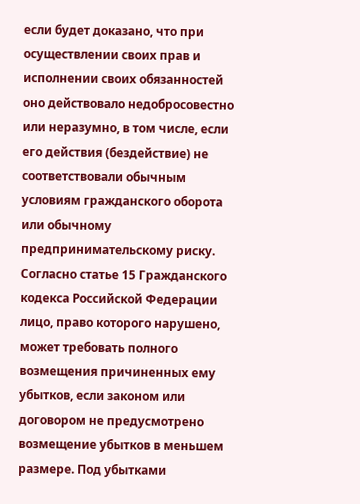если будет доказано, что при осуществлении своих прав и исполнении своих обязанностей оно действовало недобросовестно или неразумно, в том числе, если его действия (бездействие) не соответствовали обычным условиям гражданского оборота или обычному предпринимательскому риску. Согласно статье 15 Гражданского кодекса Российской Федерации лицо, право которого нарушено, может требовать полного возмещения причиненных ему убытков, если законом или договором не предусмотрено возмещение убытков в меньшем размере. Под убытками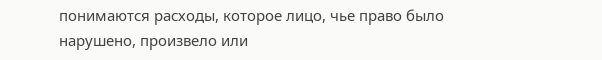понимаются расходы, которое лицо, чье право было нарушено, произвело или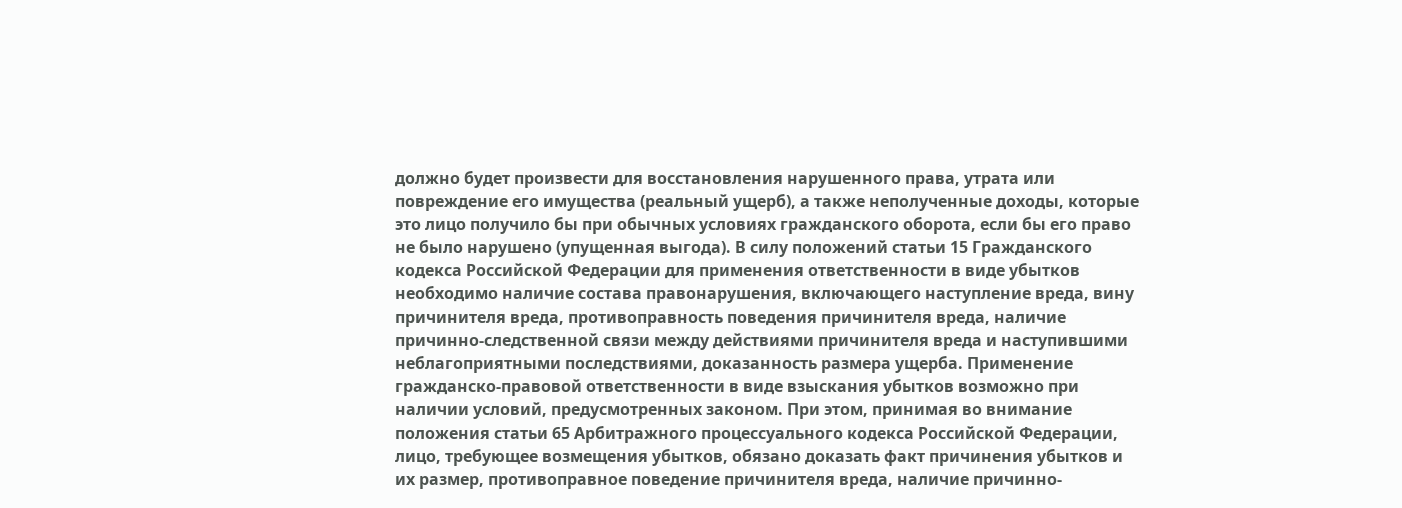должно будет произвести для восстановления нарушенного права, утрата или повреждение его имущества (реальный ущерб), а также неполученные доходы, которые это лицо получило бы при обычных условиях гражданского оборота, если бы его право не было нарушено (упущенная выгода). В силу положений статьи 15 Гражданского кодекса Российской Федерации для применения ответственности в виде убытков необходимо наличие состава правонарушения, включающего наступление вреда, вину причинителя вреда, противоправность поведения причинителя вреда, наличие причинно-следственной связи между действиями причинителя вреда и наступившими неблагоприятными последствиями, доказанность размера ущерба. Применение гражданско-правовой ответственности в виде взыскания убытков возможно при наличии условий, предусмотренных законом. При этом, принимая во внимание положения статьи 65 Арбитражного процессуального кодекса Российской Федерации, лицо, требующее возмещения убытков, обязано доказать факт причинения убытков и их размер, противоправное поведение причинителя вреда, наличие причинно-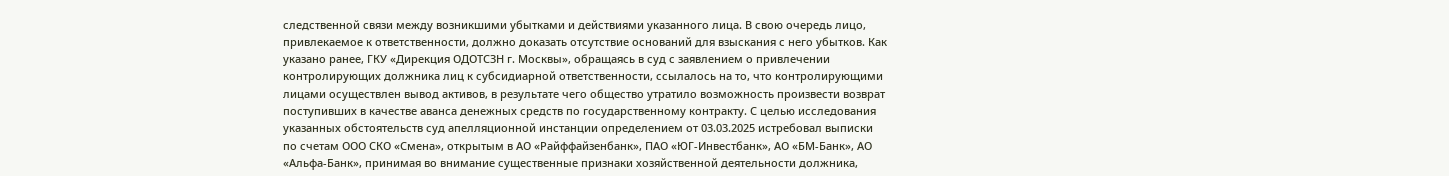следственной связи между возникшими убытками и действиями указанного лица. В свою очередь лицо, привлекаемое к ответственности, должно доказать отсутствие оснований для взыскания с него убытков. Как указано ранее, ГКУ «Дирекция ОДОТСЗН г. Москвы», обращаясь в суд с заявлением о привлечении контролирующих должника лиц к субсидиарной ответственности, ссылалось на то, что контролирующими лицами осуществлен вывод активов, в результате чего общество утратило возможность произвести возврат поступивших в качестве аванса денежных средств по государственному контракту. С целью исследования указанных обстоятельств суд апелляционной инстанции определением от 03.03.2025 истребовал выписки по счетам ООО СКО «Смена», открытым в АО «Райффайзенбанк», ПАО «ЮГ-Инвестбанк», АО «БМ-Банк», АО «Альфа-Банк», принимая во внимание существенные признаки хозяйственной деятельности должника,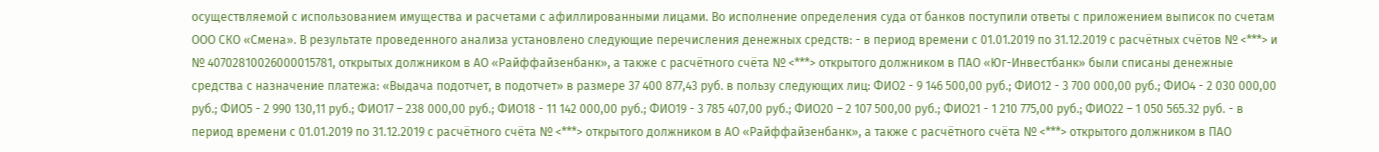осуществляемой с использованием имущества и расчетами с афиллированными лицами. Во исполнение определения суда от банков поступили ответы с приложением выписок по счетам ООО СКО «Смена». В результате проведенного анализа установлено следующие перечисления денежных средств: - в период времени с 01.01.2019 по 31.12.2019 с расчётных счётов № <***> и № 40702810026000015781, открытых должником в АО «Райффайзенбанк», а также с расчётного счёта № <***> открытого должником в ПАО «Юг-Инвестбанк» были списаны денежные средства с назначение платежа: «Выдача подотчет, в подотчет» в размере 37 400 877,43 руб. в пользу следующих лиц: ФИО2 - 9 146 500,00 руб.; ФИО12 - 3 700 000,00 руб.; ФИО4 - 2 030 000,00 руб.; ФИО5 - 2 990 130,11 руб.; ФИО17 – 238 000,00 руб.; ФИО18 - 11 142 000,00 руб.; ФИО19 - 3 785 407,00 руб.; ФИО20 – 2 107 500,00 руб.; ФИО21 - 1 210 775,00 руб.; ФИО22 – 1 050 565.32 руб. - в период времени с 01.01.2019 по 31.12.2019 с расчётного счёта № <***> открытого должником в АО «Райффайзенбанк», а также с расчётного счёта № <***> открытого должником в ПАО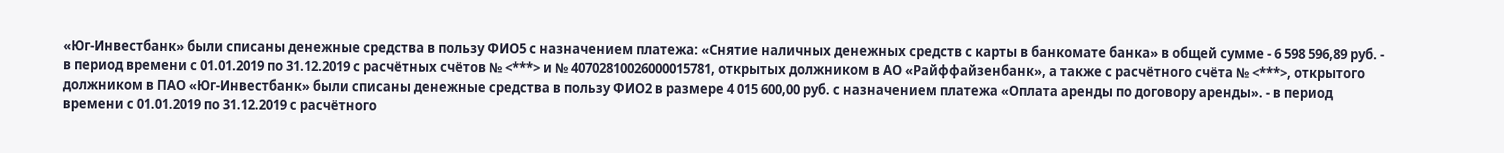«Юг-Инвестбанк» были списаны денежные средства в пользу ФИО5 с назначением платежа: «Снятие наличных денежных средств с карты в банкомате банка» в общей сумме - 6 598 596,89 руб. - в период времени с 01.01.2019 по 31.12.2019 с расчётных счётов № <***> и № 40702810026000015781, открытых должником в АО «Райффайзенбанк», а также с расчётного счёта № <***>, открытого должником в ПАО «Юг-Инвестбанк» были списаны денежные средства в пользу ФИО2 в размере 4 015 600,00 руб. с назначением платежа «Оплата аренды по договору аренды». - в период времени с 01.01.2019 по 31.12.2019 с расчётного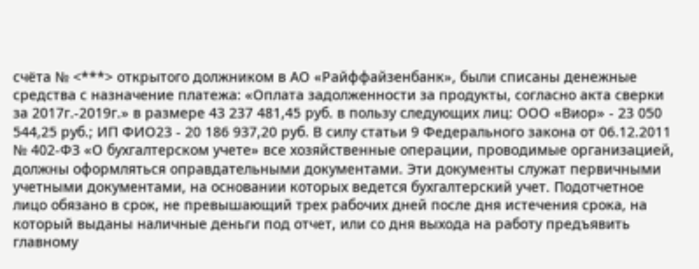счёта № <***> открытого должником в АО «Райффайзенбанк», были списаны денежные средства с назначение платежа: «Оплата задолженности за продукты, согласно акта сверки за 2017г.-2019г.» в размере 43 237 481,45 руб. в пользу следующих лиц: ООО «Виор» - 23 050 544,25 руб.; ИП ФИО23 - 20 186 937,20 руб. В силу статьи 9 Федерального закона от 06.12.2011 № 402-ФЗ «О бухгалтерском учете» все хозяйственные операции, проводимые организацией, должны оформляться оправдательными документами. Эти документы служат первичными учетными документами, на основании которых ведется бухгалтерский учет. Подотчетное лицо обязано в срок, не превышающий трех рабочих дней после дня истечения срока, на который выданы наличные деньги под отчет, или со дня выхода на работу предъявить главному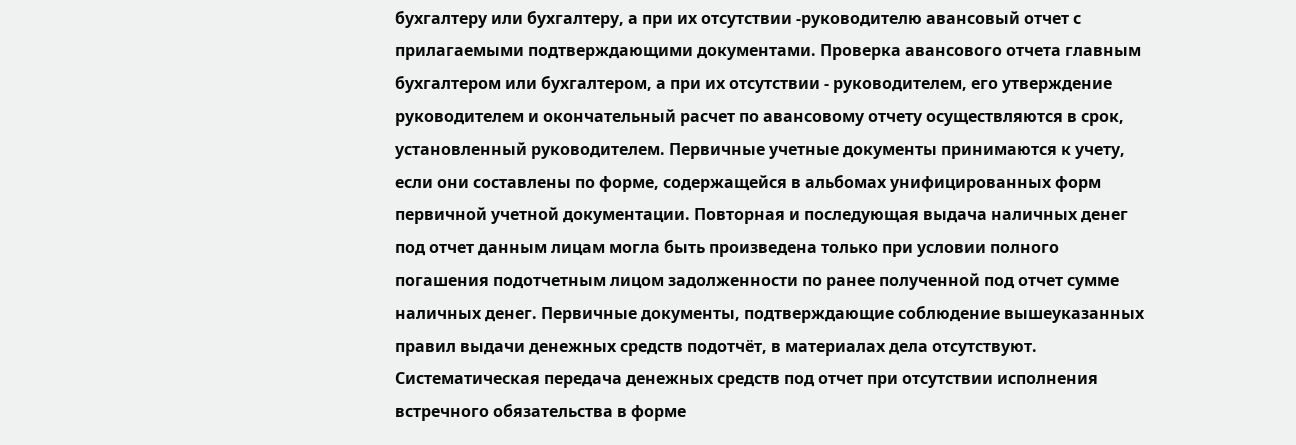бухгалтеру или бухгалтеру, а при их отсутствии -руководителю авансовый отчет с прилагаемыми подтверждающими документами. Проверка авансового отчета главным бухгалтером или бухгалтером, а при их отсутствии - руководителем, его утверждение руководителем и окончательный расчет по авансовому отчету осуществляются в срок, установленный руководителем. Первичные учетные документы принимаются к учету, если они составлены по форме, содержащейся в альбомах унифицированных форм первичной учетной документации. Повторная и последующая выдача наличных денег под отчет данным лицам могла быть произведена только при условии полного погашения подотчетным лицом задолженности по ранее полученной под отчет сумме наличных денег. Первичные документы, подтверждающие соблюдение вышеуказанных правил выдачи денежных средств подотчёт, в материалах дела отсутствуют. Систематическая передача денежных средств под отчет при отсутствии исполнения встречного обязательства в форме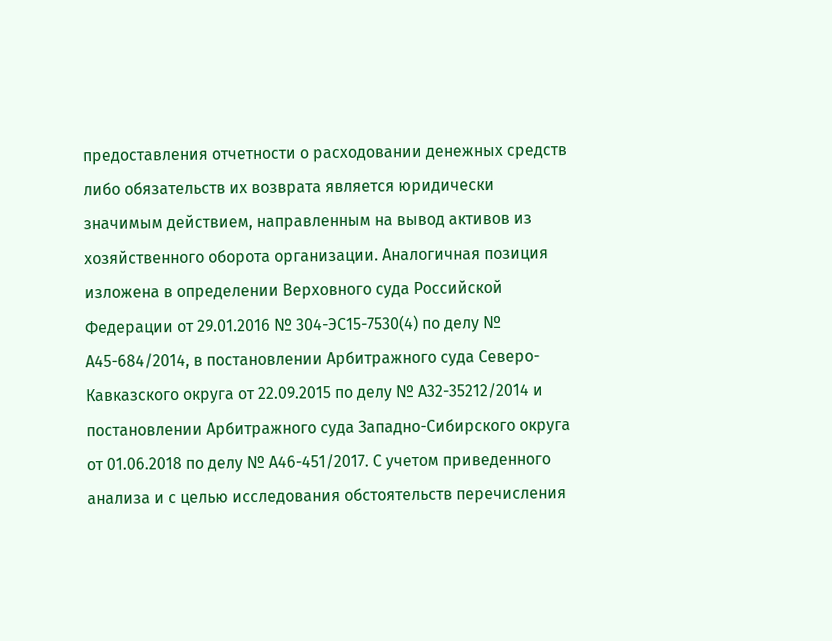предоставления отчетности о расходовании денежных средств либо обязательств их возврата является юридически значимым действием, направленным на вывод активов из хозяйственного оборота организации. Аналогичная позиция изложена в определении Верховного суда Российской Федерации от 29.01.2016 № 304-ЭС15-7530(4) по делу № А45-684/2014, в постановлении Арбитражного суда Северо-Кавказского округа от 22.09.2015 по делу № А32-35212/2014 и постановлении Арбитражного суда Западно-Сибирского округа от 01.06.2018 по делу № А46-451/2017. С учетом приведенного анализа и с целью исследования обстоятельств перечисления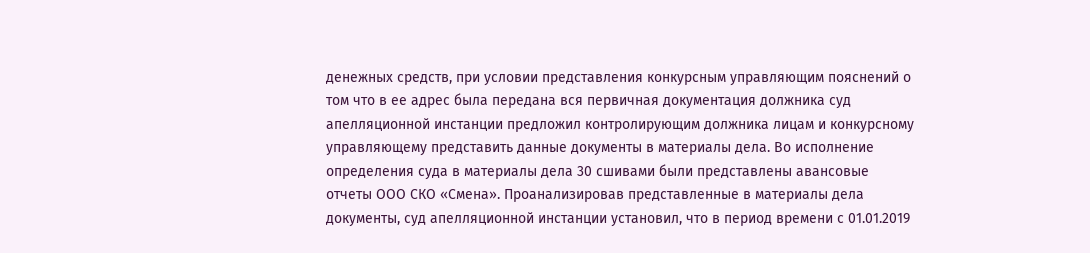денежных средств, при условии представления конкурсным управляющим пояснений о том что в ее адрес была передана вся первичная документация должника суд апелляционной инстанции предложил контролирующим должника лицам и конкурсному управляющему представить данные документы в материалы дела. Во исполнение определения суда в материалы дела 30 сшивами были представлены авансовые отчеты ООО СКО «Смена». Проанализировав представленные в материалы дела документы, суд апелляционной инстанции установил, что в период времени с 01.01.2019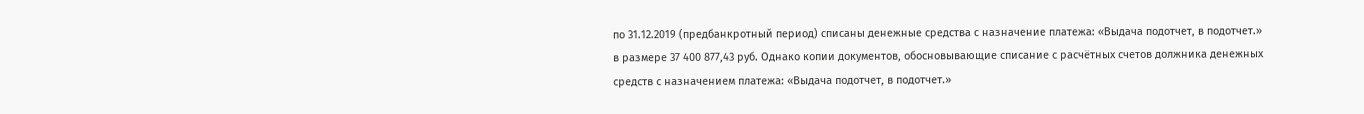по 31.12.2019 (предбанкротный период) списаны денежные средства с назначение платежа: «Выдача подотчет, в подотчет.» в размере 37 400 877,43 руб. Однако копии документов, обосновывающие списание с расчётных счетов должника денежных средств с назначением платежа: «Выдача подотчет, в подотчет.»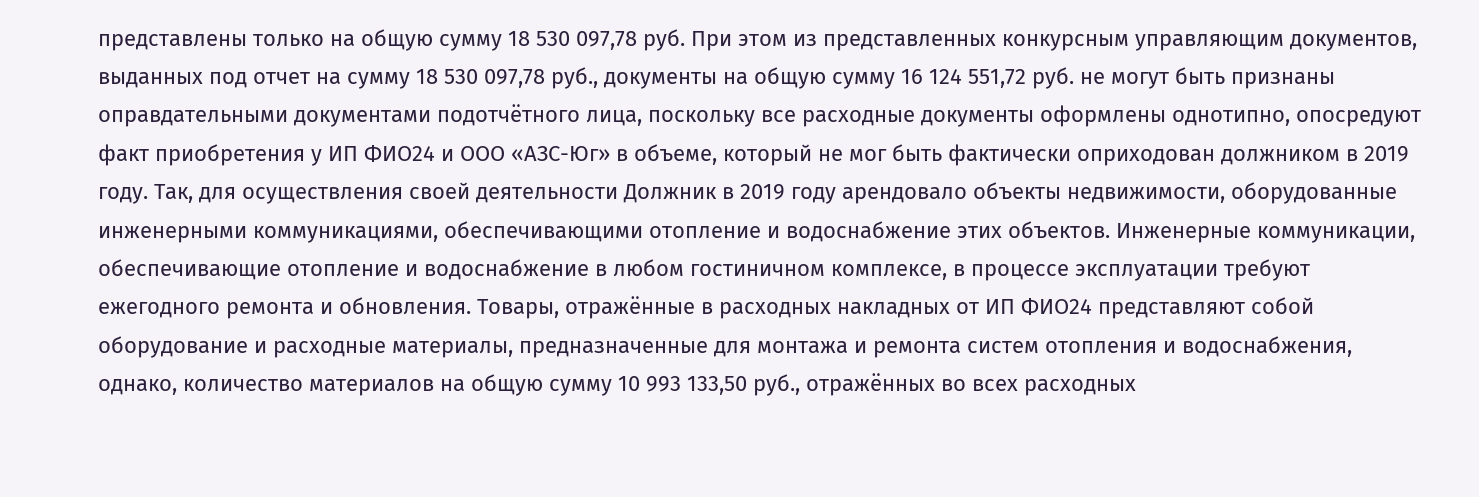представлены только на общую сумму 18 530 097,78 руб. При этом из представленных конкурсным управляющим документов, выданных под отчет на сумму 18 530 097,78 руб., документы на общую сумму 16 124 551,72 руб. не могут быть признаны оправдательными документами подотчётного лица, поскольку все расходные документы оформлены однотипно, опосредуют факт приобретения у ИП ФИО24 и ООО «АЗС-Юг» в объеме, который не мог быть фактически оприходован должником в 2019 году. Так, для осуществления своей деятельности Должник в 2019 году арендовало объекты недвижимости, оборудованные инженерными коммуникациями, обеспечивающими отопление и водоснабжение этих объектов. Инженерные коммуникации, обеспечивающие отопление и водоснабжение в любом гостиничном комплексе, в процессе эксплуатации требуют ежегодного ремонта и обновления. Товары, отражённые в расходных накладных от ИП ФИО24 представляют собой оборудование и расходные материалы, предназначенные для монтажа и ремонта систем отопления и водоснабжения, однако, количество материалов на общую сумму 10 993 133,50 руб., отражённых во всех расходных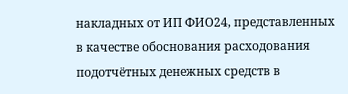накладных от ИП ФИО24, представленных в качестве обоснования расходования подотчётных денежных средств в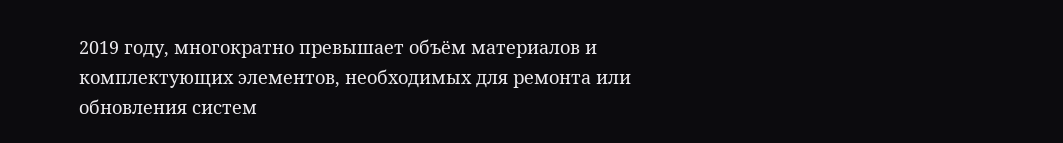2019 году, многократно превышает объём материалов и комплектующих элементов, необходимых для ремонта или обновления систем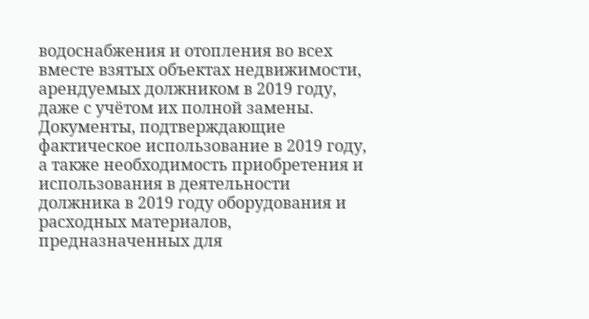водоснабжения и отопления во всех вместе взятых объектах недвижимости, арендуемых должником в 2019 году, даже с учётом их полной замены. Документы, подтверждающие фактическое использование в 2019 году, а также необходимость приобретения и использования в деятельности должника в 2019 году оборудования и расходных материалов, предназначенных для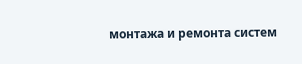монтажа и ремонта систем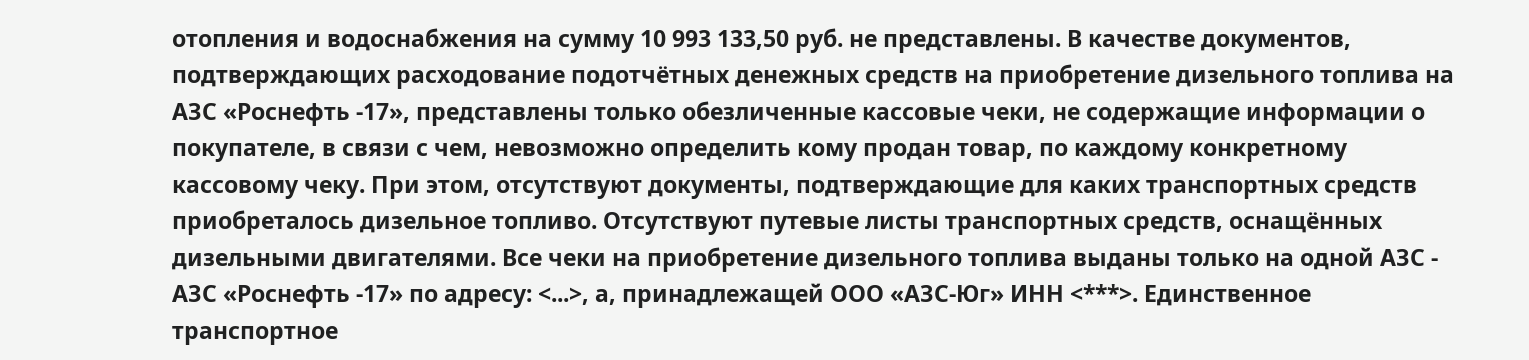отопления и водоснабжения на сумму 10 993 133,50 руб. не представлены. В качестве документов, подтверждающих расходование подотчётных денежных средств на приобретение дизельного топлива на АЗС «Роснефть -17», представлены только обезличенные кассовые чеки, не содержащие информации о покупателе, в связи с чем, невозможно определить кому продан товар, по каждому конкретному кассовому чеку. При этом, отсутствуют документы, подтверждающие для каких транспортных средств приобреталось дизельное топливо. Отсутствуют путевые листы транспортных средств, оснащённых дизельными двигателями. Все чеки на приобретение дизельного топлива выданы только на одной АЗС - АЗС «Роснефть -17» по адресу: <...>, а, принадлежащей ООО «АЗС-Юг» ИНН <***>. Единственное транспортное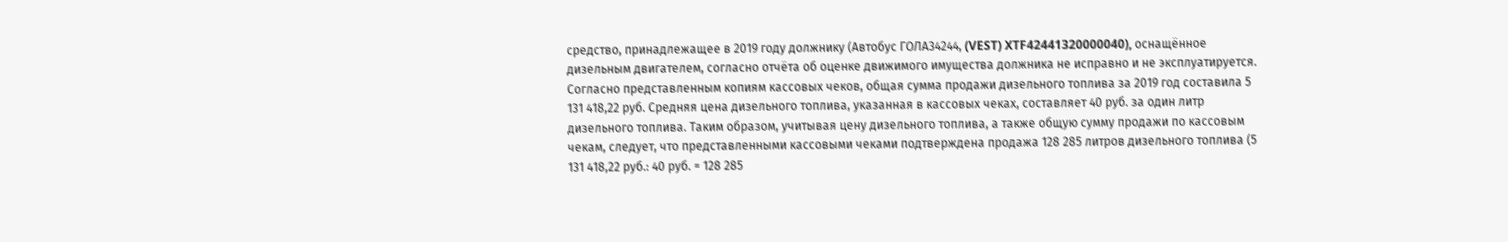средство, принадлежащее в 2019 году должнику (Автобус ГОЛА34244, (VEST) XTF42441320000040), оснащённое дизельным двигателем, согласно отчёта об оценке движимого имущества должника не исправно и не эксплуатируется. Согласно представленным копиям кассовых чеков, общая сумма продажи дизельного топлива за 2019 год составила 5 131 418,22 руб. Средняя цена дизельного топлива, указанная в кассовых чеках, составляет 40 руб. за один литр дизельного топлива. Таким образом, учитывая цену дизельного топлива, а также общую сумму продажи по кассовым чекам, следует, что представленными кассовыми чеками подтверждена продажа 128 285 литров дизельного топлива (5 131 418,22 руб.: 40 руб. = 128 285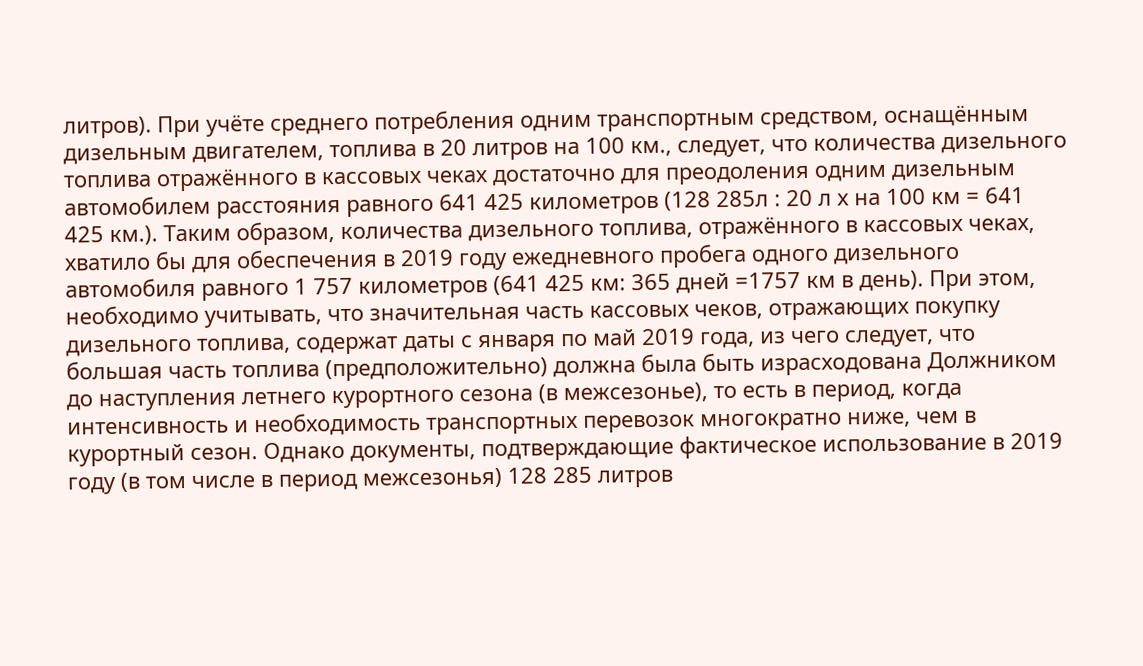литров). При учёте среднего потребления одним транспортным средством, оснащённым дизельным двигателем, топлива в 20 литров на 100 км., следует, что количества дизельного топлива отражённого в кассовых чеках достаточно для преодоления одним дизельным автомобилем расстояния равного 641 425 километров (128 285л : 20 л х на 100 км = 641 425 км.). Таким образом, количества дизельного топлива, отражённого в кассовых чеках, хватило бы для обеспечения в 2019 году ежедневного пробега одного дизельного автомобиля равного 1 757 километров (641 425 км: 365 дней =1757 км в день). При этом, необходимо учитывать, что значительная часть кассовых чеков, отражающих покупку дизельного топлива, содержат даты с января по май 2019 года, из чего следует, что большая часть топлива (предположительно) должна была быть израсходована Должником до наступления летнего курортного сезона (в межсезонье), то есть в период, когда интенсивность и необходимость транспортных перевозок многократно ниже, чем в курортный сезон. Однако документы, подтверждающие фактическое использование в 2019 году (в том числе в период межсезонья) 128 285 литров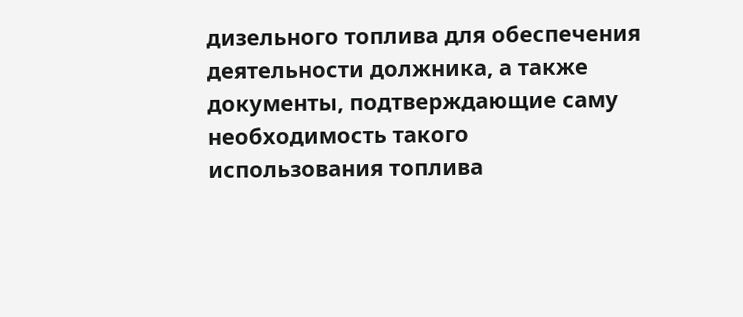дизельного топлива для обеспечения деятельности должника, а также документы, подтверждающие саму необходимость такого использования топлива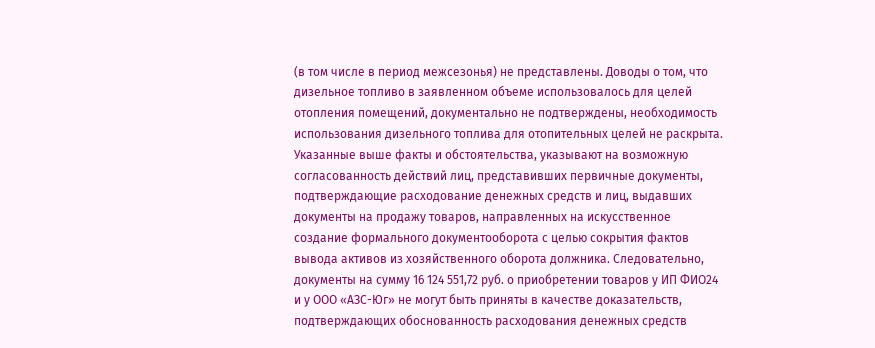(в том числе в период межсезонья) не представлены. Доводы о том, что дизельное топливо в заявленном объеме использовалось для целей отопления помещений, документально не подтверждены, необходимость использования дизельного топлива для отопительных целей не раскрыта. Указанные выше факты и обстоятельства, указывают на возможную согласованность действий лиц, представивших первичные документы, подтверждающие расходование денежных средств и лиц, выдавших документы на продажу товаров, направленных на искусственное создание формального документооборота с целью сокрытия фактов вывода активов из хозяйственного оборота должника. Следовательно, документы на сумму 16 124 551,72 руб. о приобретении товаров у ИП ФИО24 и у ООО «АЗС-Юг» не могут быть приняты в качестве доказательств, подтверждающих обоснованность расходования денежных средств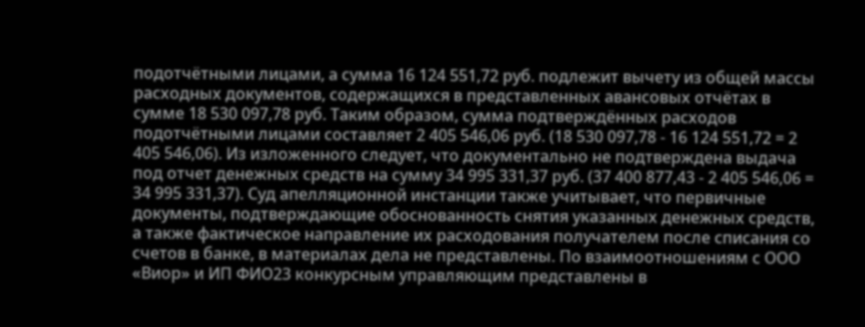подотчётными лицами, а сумма 16 124 551,72 руб. подлежит вычету из общей массы расходных документов, содержащихся в представленных авансовых отчётах в сумме 18 530 097,78 руб. Таким образом, сумма подтверждённых расходов подотчётными лицами составляет 2 405 546,06 руб. (18 530 097,78 - 16 124 551,72 = 2 405 546,06). Из изложенного следует, что документально не подтверждена выдача под отчет денежных средств на сумму 34 995 331,37 руб. (37 400 877,43 - 2 405 546,06 = 34 995 331,37). Суд апелляционной инстанции также учитывает, что первичные документы, подтверждающие обоснованность снятия указанных денежных средств, а также фактическое направление их расходования получателем после списания со счетов в банке, в материалах дела не представлены. По взаимоотношениям с ООО «Виор» и ИП ФИО23 конкурсным управляющим представлены в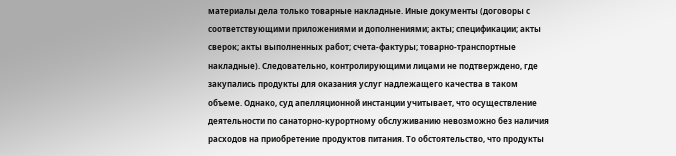материалы дела только товарные накладные. Иные документы (договоры с соответствующими приложениями и дополнениями; акты; спецификации; акты сверок; акты выполненных работ; счета-фактуры; товарно-транспортные накладные). Следовательно, контролирующими лицами не подтверждено, где закупались продукты для оказания услуг надлежащего качества в таком объеме. Однако, суд апелляционной инстанции учитывает, что осуществление деятельности по санаторно-курортному обслуживанию невозможно без наличия расходов на приобретение продуктов питания. То обстоятельство, что продукты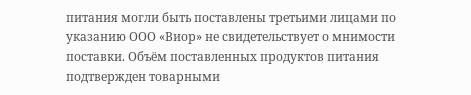питания могли быть поставлены третьими лицами по указанию ООО «Виор» не свидетельствует о мнимости поставки. Объём поставленных продуктов питания подтвержден товарными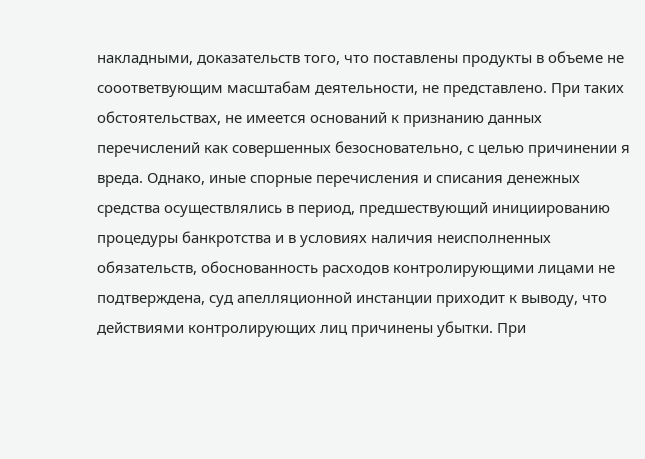накладными, доказательств того, что поставлены продукты в объеме не сооответвующим масштабам деятельности, не представлено. При таких обстоятельствах, не имеется оснований к признанию данных перечислений как совершенных безосновательно, с целью причинении я вреда. Однако, иные спорные перечисления и списания денежных средства осуществлялись в период, предшествующий инициированию процедуры банкротства и в условиях наличия неисполненных обязательств, обоснованность расходов контролирующими лицами не подтверждена, суд апелляционной инстанции приходит к выводу, что действиями контролирующих лиц причинены убытки. При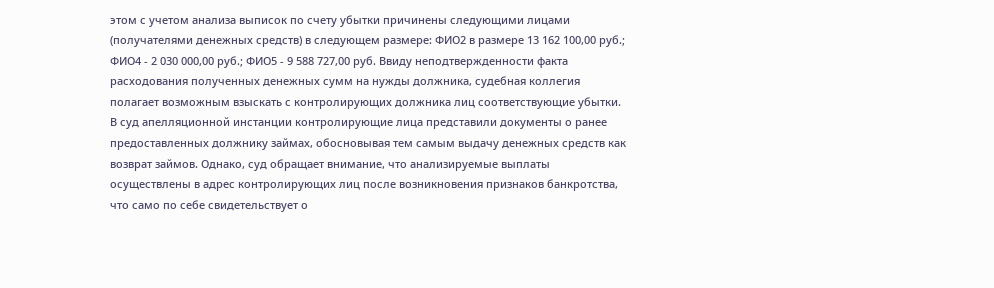этом с учетом анализа выписок по счету убытки причинены следующими лицами (получателями денежных средств) в следующем размере: ФИО2 в размере 13 162 100,00 руб.; ФИО4 - 2 030 000,00 руб.; ФИО5 - 9 588 727,00 руб. Ввиду неподтвержденности факта расходования полученных денежных сумм на нужды должника, судебная коллегия полагает возможным взыскать с контролирующих должника лиц соответствующие убытки. В суд апелляционной инстанции контролирующие лица представили документы о ранее предоставленных должнику займах, обосновывая тем самым выдачу денежных средств как возврат займов. Однако, суд обращает внимание, что анализируемые выплаты осуществлены в адрес контролирующих лиц после возникновения признаков банкротства, что само по себе свидетельствует о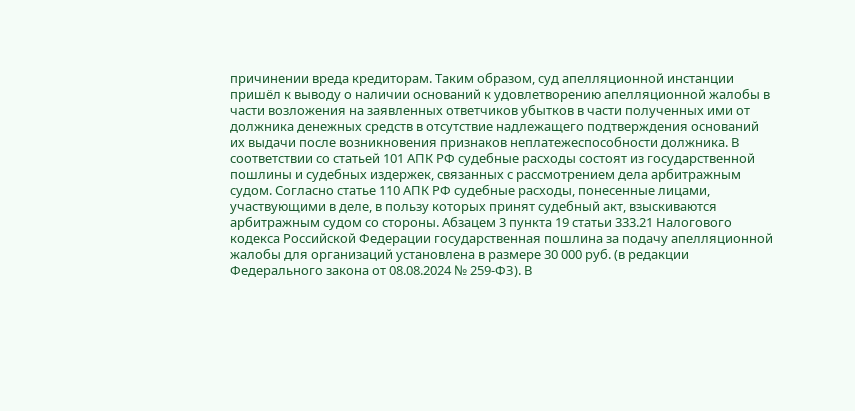причинении вреда кредиторам. Таким образом, суд апелляционной инстанции пришёл к выводу о наличии оснований к удовлетворению апелляционной жалобы в части возложения на заявленных ответчиков убытков в части полученных ими от должника денежных средств в отсутствие надлежащего подтверждения оснований их выдачи после возникновения признаков неплатежеспособности должника. В соответствии со статьей 101 АПК РФ судебные расходы состоят из государственной пошлины и судебных издержек, связанных с рассмотрением дела арбитражным судом. Согласно статье 110 АПК РФ судебные расходы, понесенные лицами, участвующими в деле, в пользу которых принят судебный акт, взыскиваются арбитражным судом со стороны. Абзацем 3 пункта 19 статьи 333.21 Налогового кодекса Российской Федерации государственная пошлина за подачу апелляционной жалобы для организаций установлена в размере 30 000 руб. (в редакции Федерального закона от 08.08.2024 № 259-ФЗ). В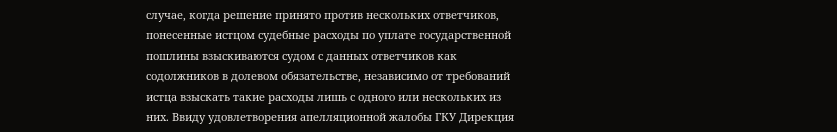случае, когда решение принято против нескольких ответчиков, понесенные истцом судебные расходы по уплате государственной пошлины взыскиваются судом с данных ответчиков как содолжников в долевом обязательстве, независимо от требований истца взыскать такие расходы лишь с одного или нескольких из них. Ввиду удовлетворения апелляционной жалобы ГКУ Дирекция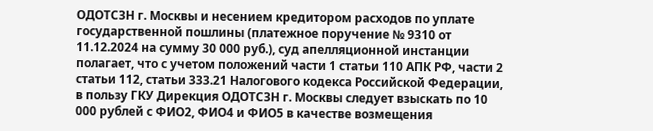ОДОТСЗН г. Москвы и несением кредитором расходов по уплате государственной пошлины (платежное поручение № 9310 от 11.12.2024 на сумму 30 000 руб.), суд апелляционной инстанции полагает, что с учетом положений части 1 статьи 110 АПК РФ, части 2 статьи 112, статьи 333.21 Налогового кодекса Российской Федерации, в пользу ГКУ Дирекция ОДОТСЗН г. Москвы следует взыскать по 10 000 рублей с ФИО2, ФИО4 и ФИО5 в качестве возмещения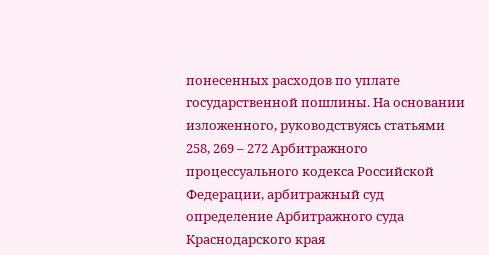понесенных расходов по уплате государственной пошлины. На основании изложенного, руководствуясь статьями 258, 269 – 272 Арбитражного процессуального кодекса Российской Федерации, арбитражный суд определение Арбитражного суда Краснодарского края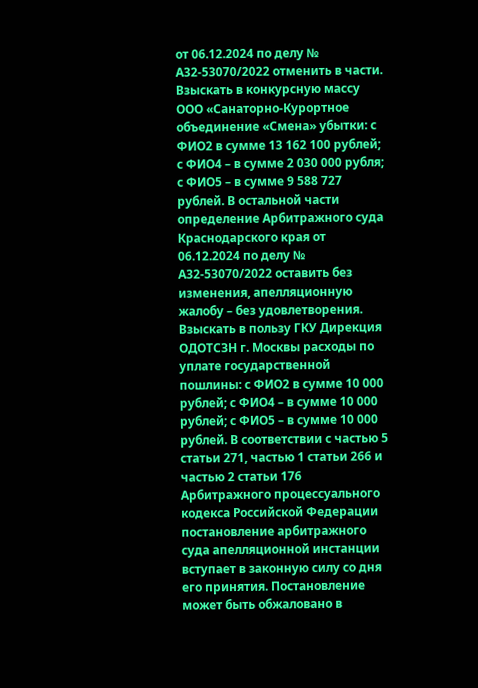от 06.12.2024 по делу № А32-53070/2022 отменить в части. Взыскать в конкурсную массу ООО «Санаторно-Курортное объединение «Смена» убытки: с ФИО2 в сумме 13 162 100 рублей; с ФИО4 – в сумме 2 030 000 рубля; с ФИО5 – в сумме 9 588 727 рублей. В остальной части определение Арбитражного суда Краснодарского края от 06.12.2024 по делу № А32-53070/2022 оставить без изменения, апелляционную жалобу – без удовлетворения. Взыскать в пользу ГКУ Дирекция ОДОТСЗН г. Москвы расходы по уплате государственной пошлины: с ФИО2 в сумме 10 000 рублей; с ФИО4 – в сумме 10 000 рублей; с ФИО5 – в сумме 10 000 рублей. В соответствии с частью 5 статьи 271, частью 1 статьи 266 и частью 2 статьи 176 Арбитражного процессуального кодекса Российской Федерации постановление арбитражного суда апелляционной инстанции вступает в законную силу со дня его принятия. Постановление может быть обжаловано в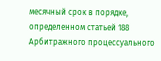месячный срок в порядке, определенном статьей 188 Арбитражного процессуального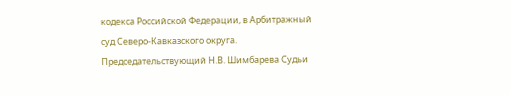кодекса Российской Федерации, в Арбитражный суд Северо-Кавказского округа. Председательствующий Н.В. Шимбарева Судьи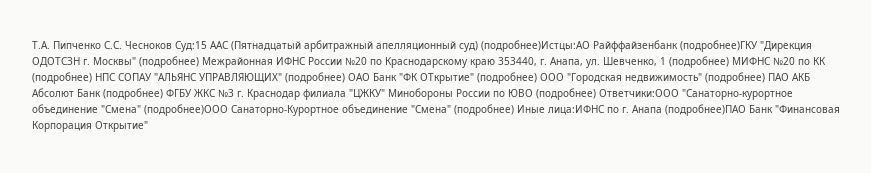Т.А. Пипченко С.С. Чесноков Суд:15 ААС (Пятнадцатый арбитражный апелляционный суд) (подробнее)Истцы:АО Райффайзенбанк (подробнее)ГКУ "Дирекция ОДОТСЗН г. Москвы" (подробнее) Межрайонная ИФНС России №20 по Краснодарскому краю 353440, г. Анапа, ул. Шевченко, 1 (подробнее) МИФНС №20 по КК (подробнее) НПС СОПАУ "АЛЬЯНС УПРАВЛЯЮЩИХ" (подробнее) ОАО Банк "ФК ОТкрытие" (подробнее) ООО "Городская недвижимость" (подробнее) ПАО АКБ Абсолют Банк (подробнее) ФГБУ ЖКС №3 г. Краснодар филиала "ЦЖКУ" Минобороны России по ЮВО (подробнее) Ответчики:ООО "Санаторно-курортное объединение "Смена" (подробнее)ООО Санаторно-Курортное объединение "Смена" (подробнее) Иные лица:ИФНС по г. Анапа (подробнее)ПАО Банк "Финансовая Корпорация Открытие"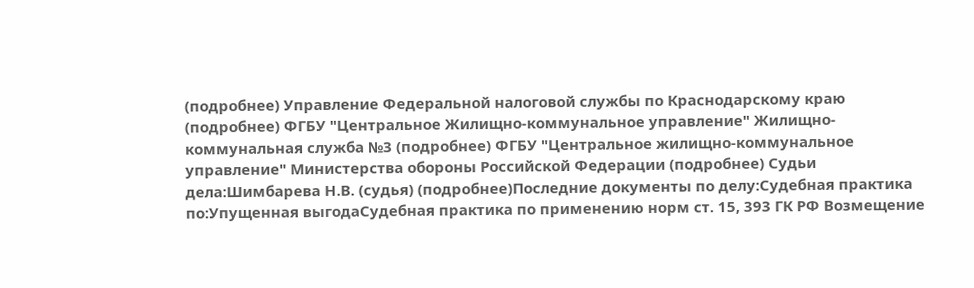(подробнее) Управление Федеральной налоговой службы по Краснодарскому краю (подробнее) ФГБУ "Центральное Жилищно-коммунальное управление" Жилищно-коммунальная служба №3 (подробнее) ФГБУ "Центральное жилищно-коммунальное управление" Министерства обороны Российской Федерации (подробнее) Судьи дела:Шимбарева Н.В. (судья) (подробнее)Последние документы по делу:Судебная практика по:Упущенная выгодаСудебная практика по применению норм ст. 15, 393 ГК РФ Возмещение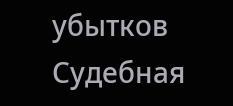убытков Судебная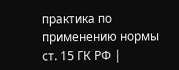практика по применению нормы ст. 15 ГК РФ |